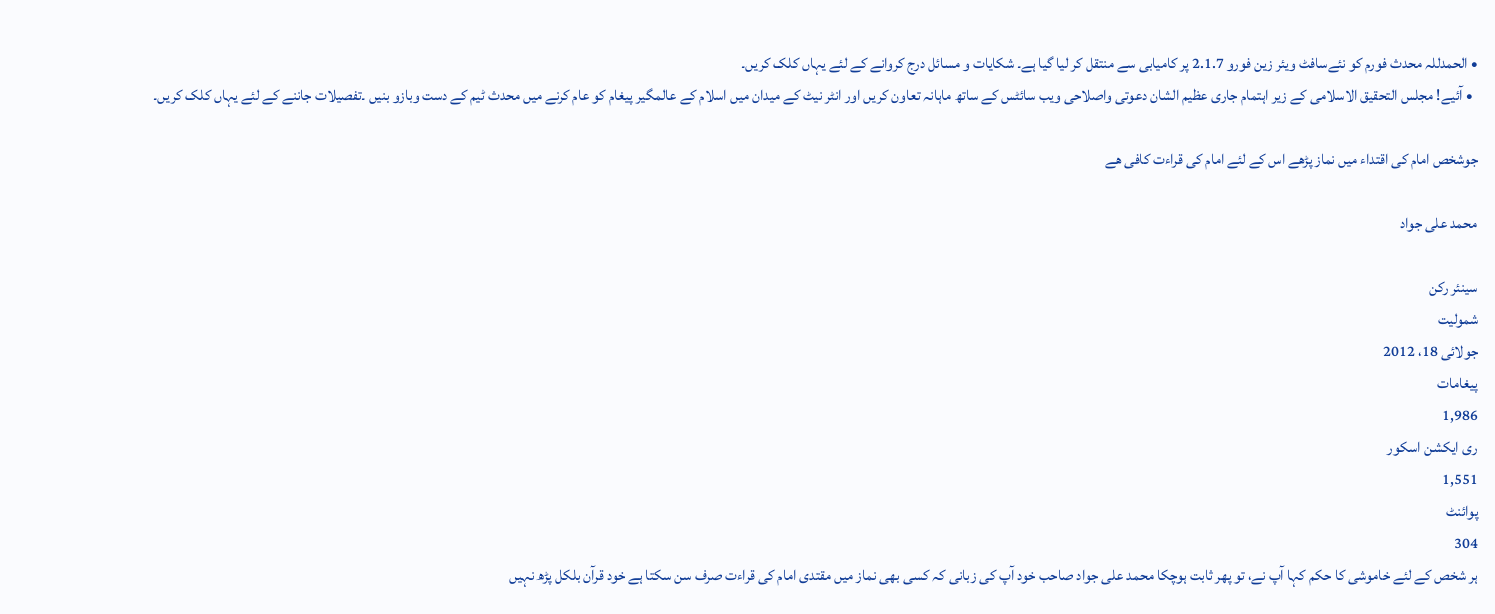• الحمدللہ محدث فورم کو نئےسافٹ ویئر زین فورو 2.1.7 پر کامیابی سے منتقل کر لیا گیا ہے۔ شکایات و مسائل درج کروانے کے لئے یہاں کلک کریں۔
  • آئیے! مجلس التحقیق الاسلامی کے زیر اہتمام جاری عظیم الشان دعوتی واصلاحی ویب سائٹس کے ساتھ ماہانہ تعاون کریں اور انٹر نیٹ کے میدان میں اسلام کے عالمگیر پیغام کو عام کرنے میں محدث ٹیم کے دست وبازو بنیں ۔تفصیلات جاننے کے لئے یہاں کلک کریں۔

جوشخص امام کی اقتداء میں نماز پڑھے اس کے لئے امام کی قراءت کافی ھے

محمد علی جواد

سینئر رکن
شمولیت
جولائی 18، 2012
پیغامات
1,986
ری ایکشن اسکور
1,551
پوائنٹ
304
ہر شخص کے لئے خاموشی کا حکم کہا آپ نے، تو پھر ثابت ہوچکا محمد علی جواد صاحب خود آپ کی زبانی کہ کسی بھی نماز میں مقتدی امام کی قراءت صرف سن سکتا ہے خود قرآن بلکل پڑھ نہیں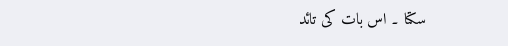سکتا ۔ اس بات کی تائد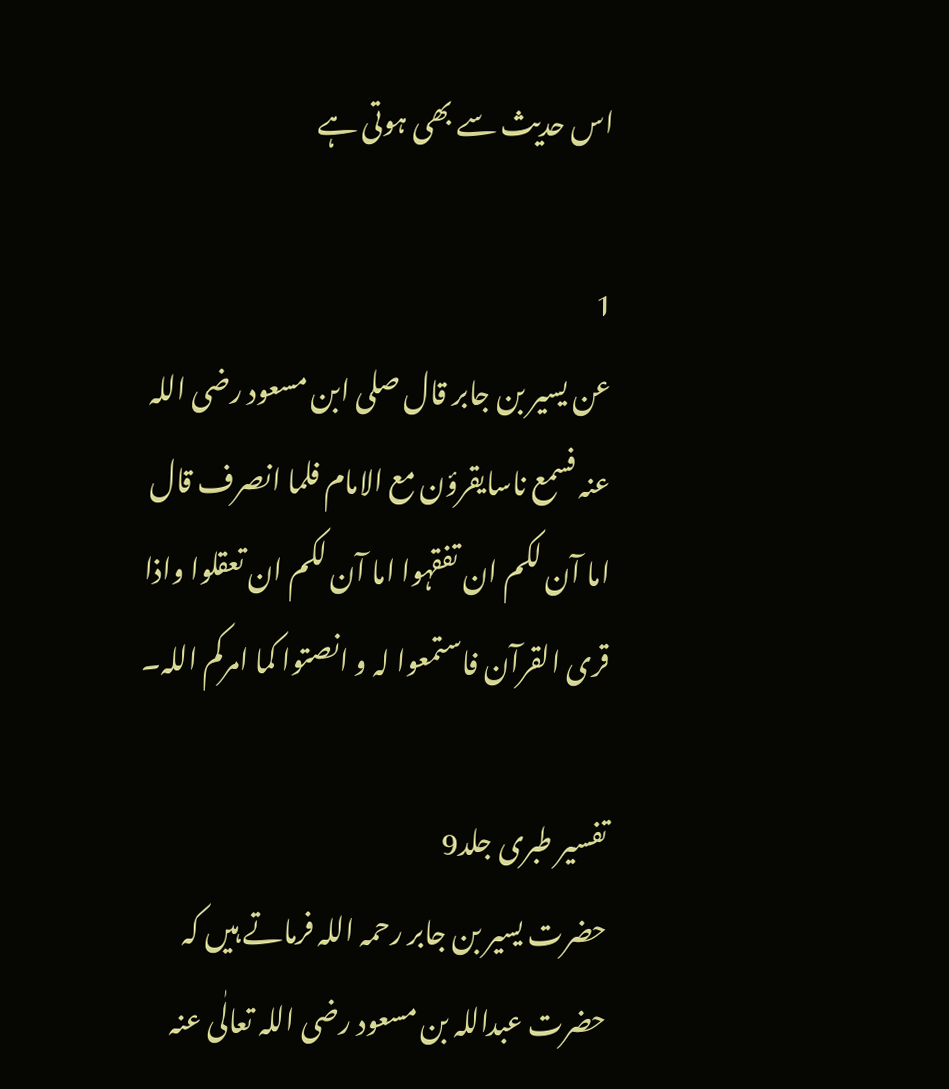اس حدیث سے بھی ہوتی ہے

1
عن یسیر بن جابر قال صلی ابن مسعود رضی اللہ عنہ فسمع ناسایقرؤن مع الامام فلما انصرف قال اما آن لکم ان تفقہوا اما آن لکم ان تعقلوا واذا قری القرآن فاستمعوا لہ و انصتوا کما امرکم اللہ۔

تفسیر طبری جلد9
حضرت یسیر بن جابر رحمہ اللہ فرماتے ہیں کہ حضرت عبداللہ بن مسعود رضی اللہ تعالٰی عنہ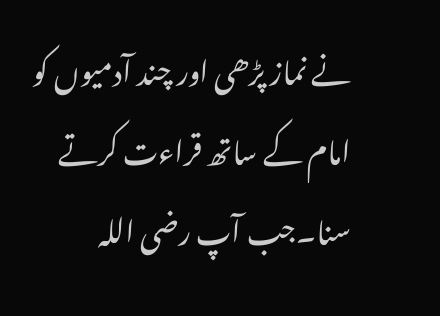نے نماز پڑھی اور چند آدمیوں کو امام کے ساتھ قراءت کرتے سنا۔جب آپ رضی اللہ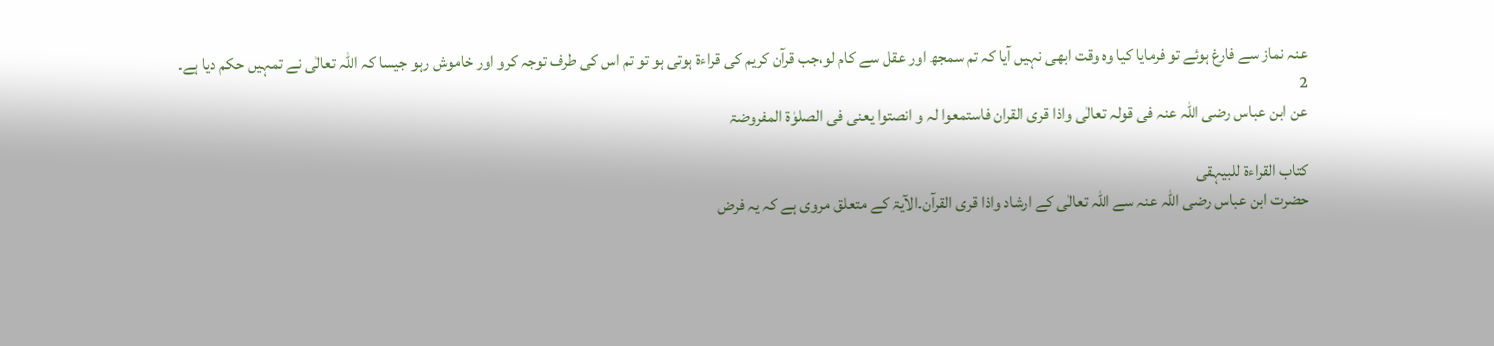عنہ نماز سے فارغ ہوئے تو فرمایا کیا وہ وقت ابھی نہیں آیا کہ تم سمجھ اور عقل سے کام لو،جب قرآن کریم کی قراءۃ ہوتی ہو تو تم اس کی طرف توجہ کرو اور خاموش رہو جیسا کہ اللہ تعالٰی نے تمہیں حکم دیا ہے۔
2
عن ابن عباس رضی اللہ عنہ فی قولہ تعالٰی واذا قری القران فاستمعوا لہ و انصتوا یعنی فی الصلوٰۃ المفروضۃ

کتاب القراءۃ للبیہقی
حضرت ابن عباس رضی اللہ عنہ سے اللہ تعالٰی کے ارشاد واذا قری القرآن۔الآیۃ کے متعلق مروی ہے کہ یہ فرض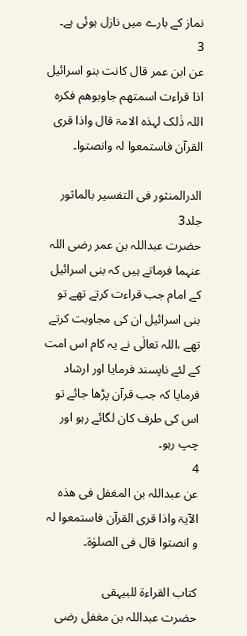نماز کے بارے میں نازل ہوئی ہے۔
3
عن ابن عمر قال کانت بنو اسرائیل اذا قراءت اسمتھم جاوبوھم فکرہ اللہ ذٰلک لہذہ الامۃ قال واذا قری القرآن فاستمعوا لہ وانصتوا۔

الدرالمنثور فی التفسیر بالماثور جلد3
حضرت عبداللہ بن عمر رضی اللہ عنہما فرماتے ہیں کہ بنی اسرائیل کے امام جب قراءت کرتے تھے تو بنی اسرائیل ان کی مجاوبت کرتے تھے ،اللہ تعالٰی نے یہ کام اس امت کے لئے ناپسند فرمایا اور ارشاد فرمایا کہ جب قرآن پڑھا جائے تو اس کی طرف کان لگائے رہو اور چپ رہو۔
4
عن عبداللہ بن المغفل فی ھذہ الآیۃ واذا قری القرآن فاستمعوا لہ و انصتوا قال فی الصلوٰۃ۔

کتاب القراءۃ للبیہقی
حضرت عبداللہ بن مغفل رضی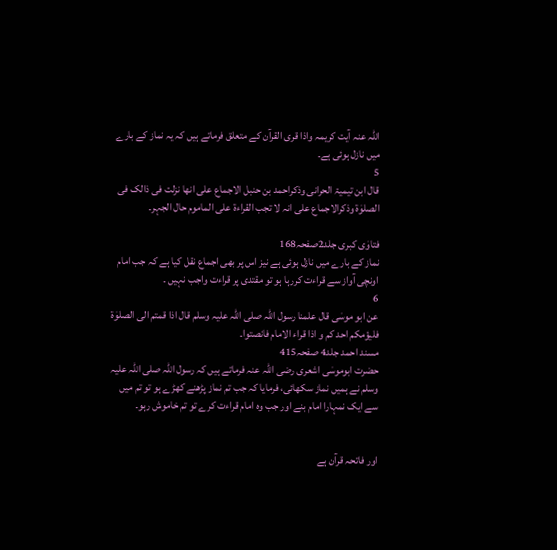اللہ عنہ آیت کریمہ واذا قری القرآن کے متعلق فرماتے ہیں کہ یہ نماز کے بارے میں نازل ہوئی ہے۔
5
قال ابن تیمیۃ الحرانی وذکراحمد بن حنبل الاجماع علی انھا نزلت فی ذالک فی الصلوٰۃ وذکرالاجماع علی انہ لا تجب القراءۃ علی الماموم حال الجہر۔

فتاوٰی کبری جلد2صفحہ168
نماز کے بارے میں نازل ہوئی ہے نیز اس پر بھی اجماع نقل کیا ہے کہ جب امام اونچی آواز سے قراءت کررہا ہو تو مقتدی پر قراءت واجب نہیں ۔
6
عن ابو موسٰی قال علمنا رسول اللہ صلی اللہ علیہ وسلم قال اذا قمتم الی الصلوٰۃ فلیؤمکم احد کم و اذا قراء الامام فانصتوا۔
مسند احمد جلد4 صفحہ415
حضرت ابوموسٰی اشعری رضی اللہ عنہ فرماتے ہیں کہ رسول اللہ صلی اللہ علیہ وسلم نے ہمیں نماز سکھائی، فرمایا کہ جب تم نماز پڑھنے کھڑے ہو تو تم میں سے ایک نمہارا امام بنے اور جب وہ امام قراءت کرے تو تم خاموش رہو۔


اور فاتحہ قرآن ہے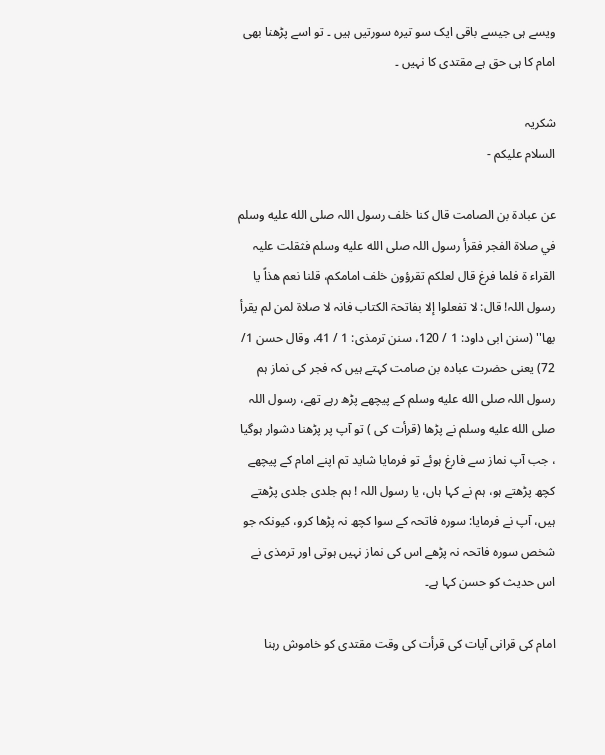ویسے ہی جیسے باقی ایک سو تیرہ سورتیں ہیں ۔ تو اسے پڑھنا بھی امام کا ہی حق ہے مقتدی کا نہیں ۔

شکریہ
السلام علیکم -

عن عبادۃ بن الصامت قال کنا خلف رسول اللہ صلى الله عليه وسلم في صلاۃ الفجر فقرأ رسول اللہ صلى الله عليه وسلم فثقلت علیہ القراء ۃ فلما فرغ قال لعلکم تقرؤون خلف امامکم، قلنا نعم ھذاً یا رسول اللہ! قال: لا تفعلوا إلا بفاتحۃ الکتاب فانہ لا صلاۃ لمن لم یقرأ بھا'' (سنن ابی داود: 1 / 120، سنن ترمذی: 1 / 41، وقال حسن 1/ 72) یعنی حضرت عبادہ بن صامت کہتے ہیں کہ فجر کی نماز ہم رسول اللہ صلى الله عليه وسلم کے پیچھے پڑھ رہے تھے، رسول اللہ صلى الله عليه وسلم نے پڑھا (قرأت کی ) تو آپ پر پڑھنا دشوار ہوگیا ، جب آپ نماز سے فارغ ہوئے تو فرمایا شاید تم اپنے امام کے پیچھے کچھ پڑھتے ہو، ہم نے کہا ہاں، یا رسول اللہ ! ہم جلدی جلدی پڑھتے ہیں، آپ نے فرمایا: سورہ فاتحہ کے سوا کچھ نہ پڑھا کرو، کیونکہ جو شخص سورہ فاتحہ نہ پڑھے اس کی نماز نہیں ہوتی اور ترمذی نے اس حدیث کو حسن کہا ہے۔

امام کی قرانی آیات کی قرأت کی وقت مقتدی کو خاموش رہنا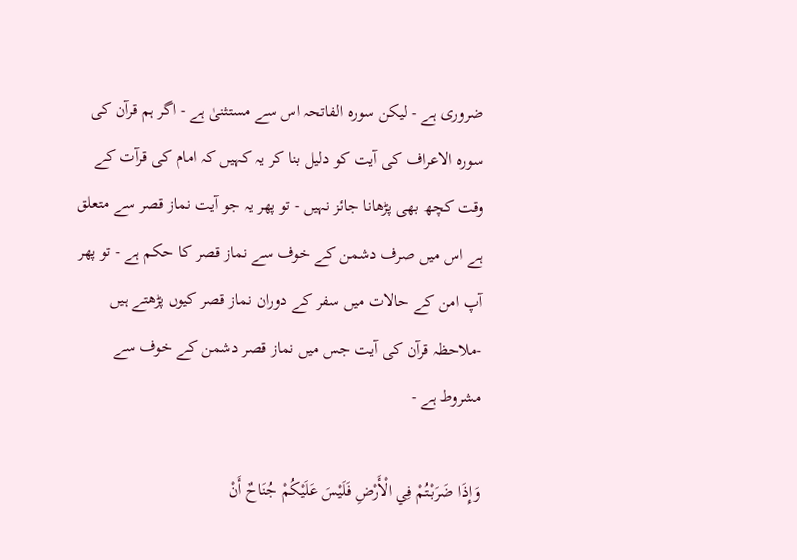ضروری ہے - لیکن سوره الفاتحہ اس سے مستثنیٰ ہے - اگر ہم قرآن کی سوره الاعراف کی آیت کو دلیل بنا کر یہ کہیں کہ امام کی قرآت کے وقت کچھ بھی پڑھانا جائز نہیں - تو پھر یہ جو آیت نماز قصر سے متعلق ہے اس میں صرف دشمن کے خوف سے نماز قصر کا حکم ہے - تو پھر آپ امن کے حالات میں سفر کے دوران نماز قصر کیوں پڑھتے ہیں -ملاحظہ قرآن کی آیت جس میں نماز قصر دشمن کے خوف سے مشروط ہے -

وَإِذَا ضَرَبْتُمْ فِي الْأَرْضِ فَلَيْسَ عَلَيْكُمْ جُنَاحٌ أَنْ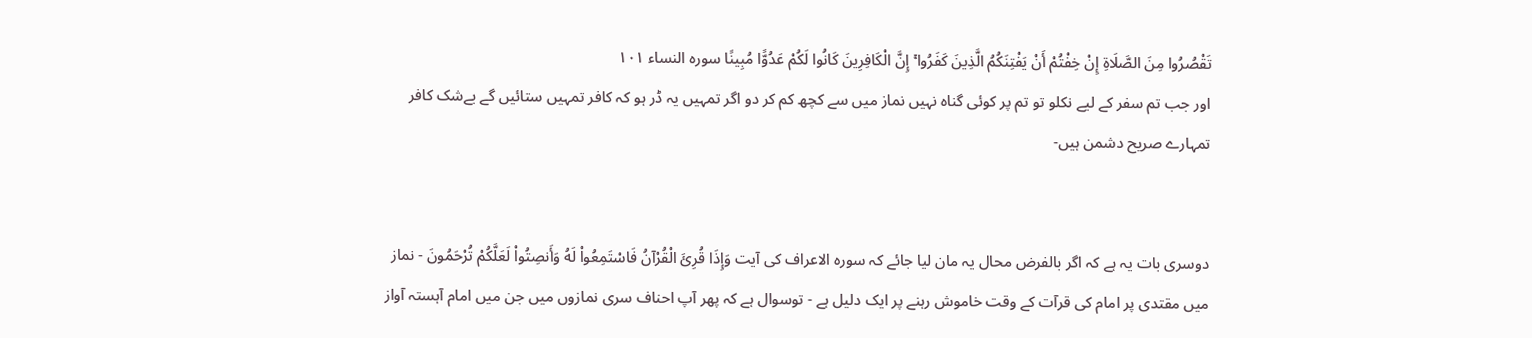تَقْصُرُوا مِنَ الصَّلَاةِ إِنْ خِفْتُمْ أَنْ يَفْتِنَكُمُ الَّذِينَ كَفَرُوا ۚ إِنَّ الْكَافِرِينَ كَانُوا لَكُمْ عَدُوًّا مُبِينًا سوره النساء ١٠١
اور جب تم سفر کے لیے نکلو تو تم پر کوئی گناہ نہیں نماز میں سے کچھ کم کر دو اگر تمہیں یہ ڈر ہو کہ کافر تمہیں ستائیں گے بےشک کافر تمہارے صریح دشمن ہیں-


دوسری بات یہ ہے کہ اگر بالفرض محال یہ مان لیا جائے کہ سوره الاعراف کی آیت وَإِذَا قُرِئَ الْقُرْآنُ فَاسْتَمِعُواْ لَهُ وَأَنصِتُواْ لَعَلَّكُمْ تُرْحَمُونَ - نماز میں مقتدی پر امام کی قرآت کے وقت خاموش رہنے پر ایک دلیل ہے - توسوال ہے کہ پھر آپ احناف سری نمازوں میں جن میں امام آہستہ آواز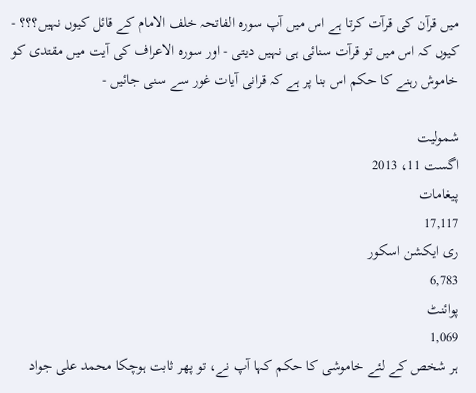میں قرآن کی قرآت کرتا ہے اس میں آپ سوره الفاتحہ خلف الامام کے قائل کیوں نہیں؟؟؟ - کیوں کہ اس میں تو قرآت سنائی ہی نہیں دیتی - اور سوره الاعراف کی آیت میں مقتدی کو خاموش رہنے کا حکم اس بنا پر ہے کہ قرانی آیات غور سے سنی جائیں -

شمولیت
اگست 11، 2013
پیغامات
17,117
ری ایکشن اسکور
6,783
پوائنٹ
1,069
ہر شخص کے لئے خاموشی کا حکم کہا آپ نے، تو پھر ثابت ہوچکا محمد علی جواد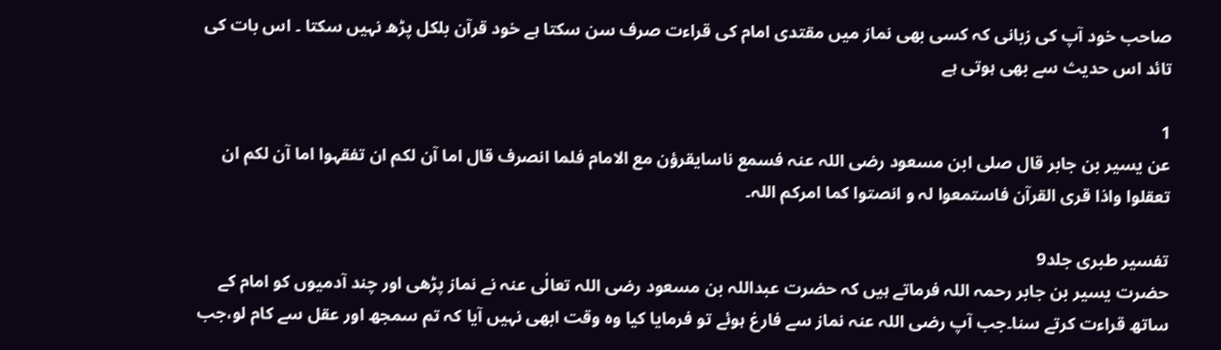صاحب خود آپ کی زبانی کہ کسی بھی نماز میں مقتدی امام کی قراءت صرف سن سکتا ہے خود قرآن بلکل پڑھ نہیں سکتا ۔ اس بات کی تائد اس حدیث سے بھی ہوتی ہے

1
عن یسیر بن جابر قال صلی ابن مسعود رضی اللہ عنہ فسمع ناسایقرؤن مع الامام فلما انصرف قال اما آن لکم ان تفقہوا اما آن لکم ان تعقلوا واذا قری القرآن فاستمعوا لہ و انصتوا کما امرکم اللہ۔

تفسیر طبری جلد9
حضرت یسیر بن جابر رحمہ اللہ فرماتے ہیں کہ حضرت عبداللہ بن مسعود رضی اللہ تعالٰی عنہ نے نماز پڑھی اور چند آدمیوں کو امام کے ساتھ قراءت کرتے سنا۔جب آپ رضی اللہ عنہ نماز سے فارغ ہوئے تو فرمایا کیا وہ وقت ابھی نہیں آیا کہ تم سمجھ اور عقل سے کام لو،جب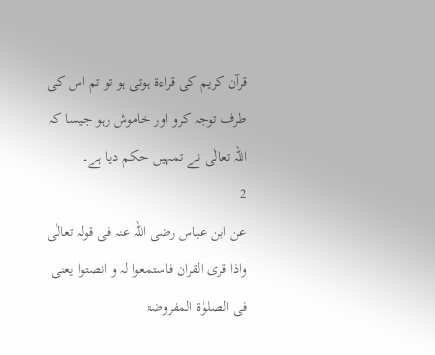قرآن کریم کی قراءۃ ہوتی ہو تو تم اس کی طرف توجہ کرو اور خاموش رہو جیسا کہ اللہ تعالٰی نے تمہیں حکم دیا ہے۔
2
عن ابن عباس رضی اللہ عنہ فی قولہ تعالٰی واذا قری القران فاستمعوا لہ و انصتوا یعنی فی الصلوٰۃ المفروضۃ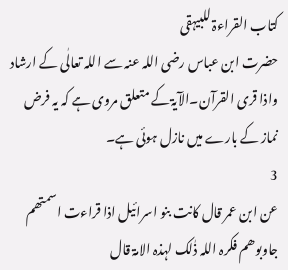کتاب القراءۃ للبیہقی
حضرت ابن عباس رضی اللہ عنہ سے اللہ تعالٰی کے ارشاد واذا قری القرآن۔الآیۃ کے متعلق مروی ہے کہ یہ فرض نماز کے بارے میں نازل ہوئی ہے۔
3
عن ابن عمر قال کانت بنو اسرائیل اذا قراءت اسمتھم جاوبوھم فکرہ اللہ ذٰلک لہذہ الامۃ قال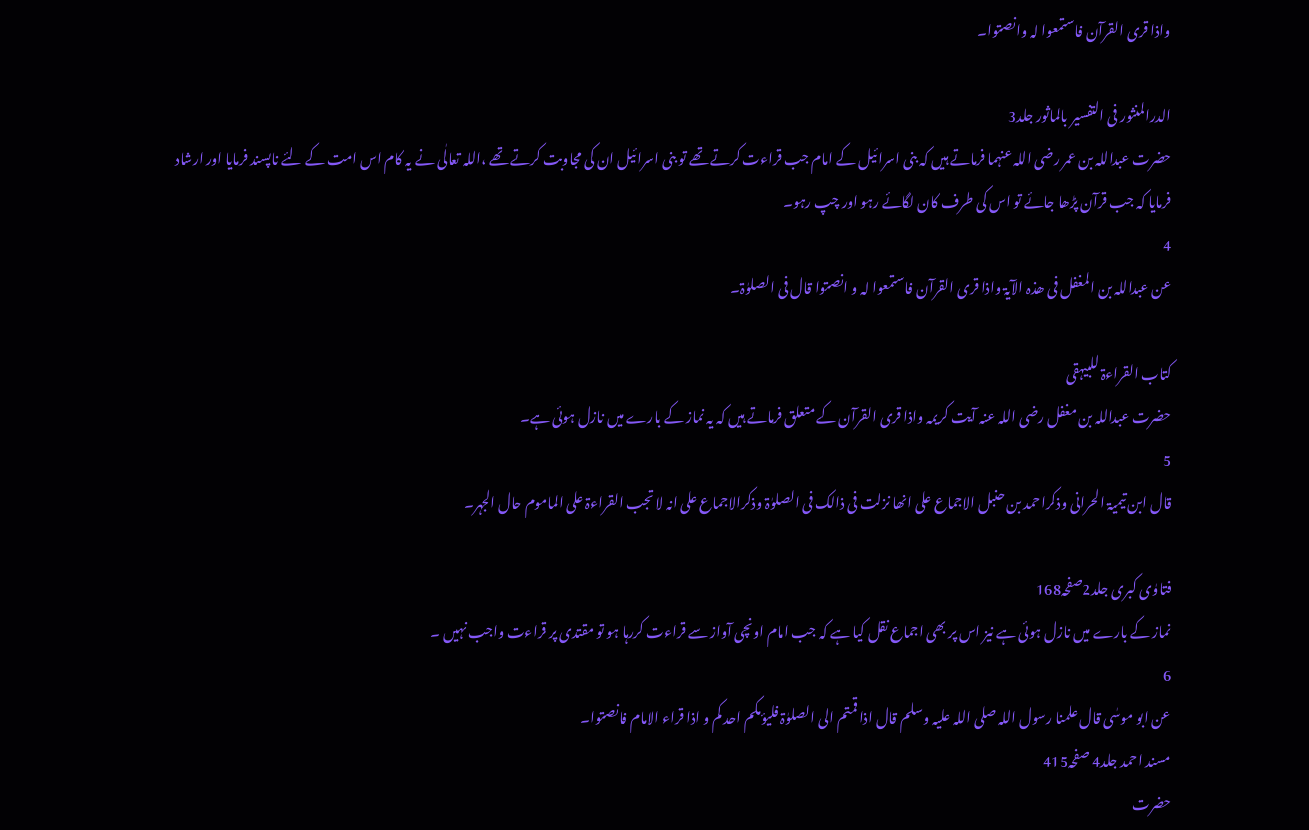واذا قری القرآن فاستمعوا لہ وانصتوا۔

الدرالمنثور فی التفسیر بالماثور جلد3
حضرت عبداللہ بن عمر رضی اللہ عنہما فرماتے ہیں کہ بنی اسرائیل کے امام جب قراءت کرتے تھے تو بنی اسرائیل ان کی مجاوبت کرتے تھے ،اللہ تعالٰی نے یہ کام اس امت کے لئے ناپسند فرمایا اور ارشاد فرمایا کہ جب قرآن پڑھا جائے تو اس کی طرف کان لگائے رہو اور چپ رہو۔
4
عن عبداللہ بن المغفل فی ھذہ الآیۃ واذا قری القرآن فاستمعوا لہ و انصتوا قال فی الصلوٰۃ۔

کتاب القراءۃ للبیہقی
حضرت عبداللہ بن مغفل رضی اللہ عنہ آیت کریمہ واذا قری القرآن کے متعلق فرماتے ہیں کہ یہ نماز کے بارے میں نازل ہوئی ہے۔
5
قال ابن تیمیۃ الحرانی وذکراحمد بن حنبل الاجماع علی انھا نزلت فی ذالک فی الصلوٰۃ وذکرالاجماع علی انہ لا تجب القراءۃ علی الماموم حال الجہر۔

فتاوٰی کبری جلد2صفحہ168
نماز کے بارے میں نازل ہوئی ہے نیز اس پر بھی اجماع نقل کیا ہے کہ جب امام اونچی آواز سے قراءت کررہا ہو تو مقتدی پر قراءت واجب نہیں ۔
6
عن ابو موسٰی قال علمنا رسول اللہ صلی اللہ علیہ وسلم قال اذا قمتم الی الصلوٰۃ فلیؤمکم احد کم و اذا قراء الامام فانصتوا۔
مسند احمد جلد4 صفحہ415
حضرت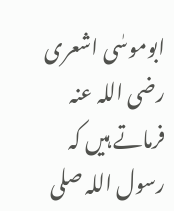ابوموسٰی اشعری رضی اللہ عنہ فرماتے ہیں کہ رسول اللہ صلی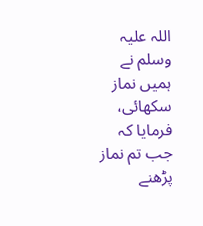اللہ علیہ وسلم نے ہمیں نماز سکھائی، فرمایا کہ جب تم نماز پڑھنے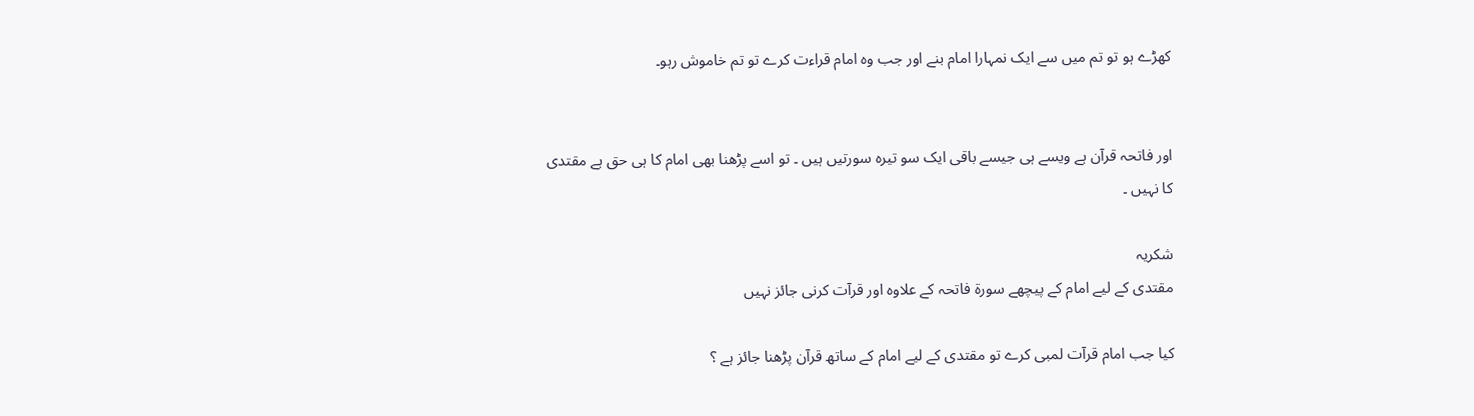کھڑے ہو تو تم میں سے ایک نمہارا امام بنے اور جب وہ امام قراءت کرے تو تم خاموش رہو۔


اور فاتحہ قرآن ہے ویسے ہی جیسے باقی ایک سو تیرہ سورتیں ہیں ۔ تو اسے پڑھنا بھی امام کا ہی حق ہے مقتدی کا نہیں ۔

شکریہ
مقتدى كے ليے امام كے پيچھے سورۃ فاتحہ كے علاوہ اور قرآت كرنى جائز نہيں

كيا جب امام قرآت لمبى كرے تو مقتدى كے ليے امام كے ساتھ قرآن پڑھنا جائز ہے ؟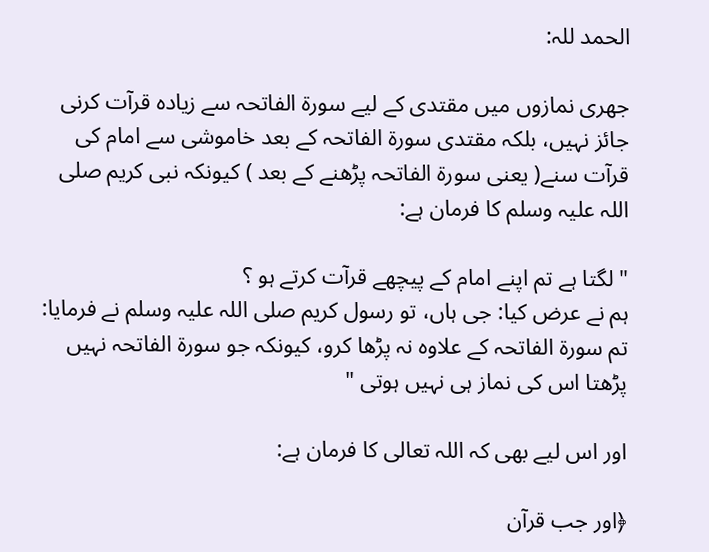الحمد للہ:

جھرى نمازوں ميں مقتدى كے ليے سورۃ الفاتحہ سے زيادہ قرآت كرنى جائز نہيں، بلكہ مقتدى سورۃ الفاتحہ كے بعد خاموشى سے امام كى قرآت سنے( يعنى سورۃ الفاتحہ پڑھنے كے بعد ) كيونكہ نبى كريم صلى اللہ عليہ وسلم كا فرمان ہے:

" لگتا ہے تم اپنے امام كے پيچھے قرآت كرتے ہو ؟
ہم نے عرض كيا: جى ہاں، تو رسول كريم صلى اللہ عليہ وسلم نے فرمايا:
تم سورۃ الفاتحہ كے علاوہ نہ پڑھا كرو، كيونكہ جو سورۃ الفاتحہ نہيں پڑھتا اس كى نماز ہى نہيں ہوتى "

اور اس ليے بھى كہ اللہ تعالى كا فرمان ہے:

﴿اور جب قرآن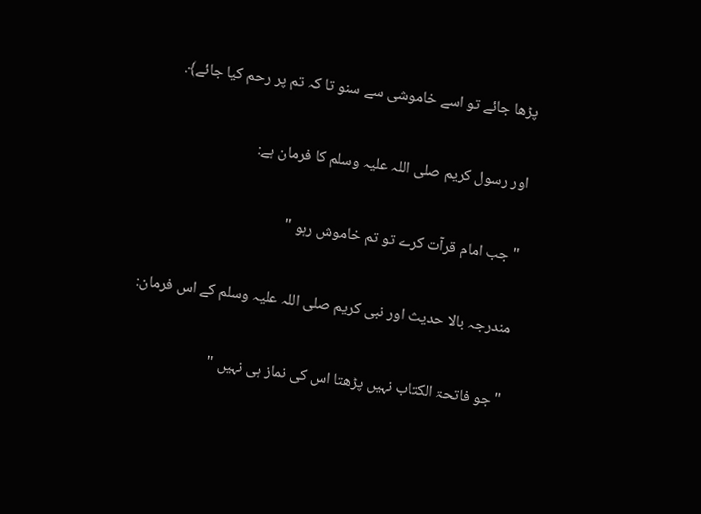پڑھا جائے تو اسے خاموشى سے سنو تا كہ تم پر رحم كيا جائے﴾.

اور رسول كريم صلى اللہ عليہ وسلم كا فرمان ہے:

" جب امام قرآت كرے تو تم خاموش رہو "

مندرجہ بالا حديث اور نبى كريم صلى اللہ عليہ وسلم كے اس فرمان:

" جو فاتحۃ الكتاب نہيں پڑھتا اس كى نماز ہى نہيں "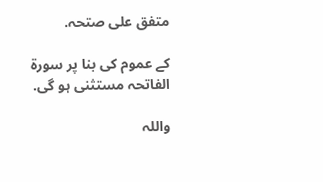متفق على صتحہ.

كے عموم كى بنا پر سورۃ الفاتحہ مستثنى ہو گى.

واللہ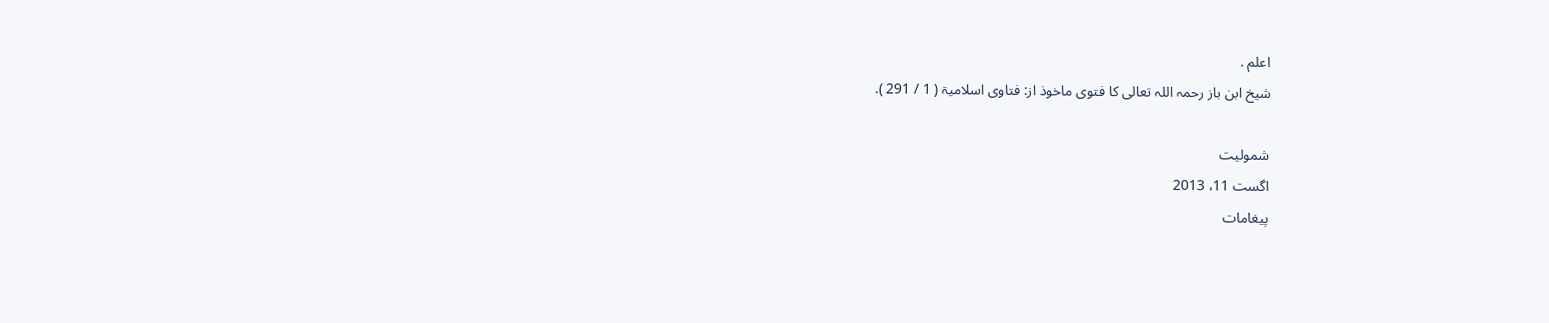اعلم .
شيخ ابن باز رحمہ اللہ تعالى كا فتوى ماخوذ از: فتاوى اسلاميۃ ( 1 / 291 ).

شمولیت
اگست 11، 2013
پیغامات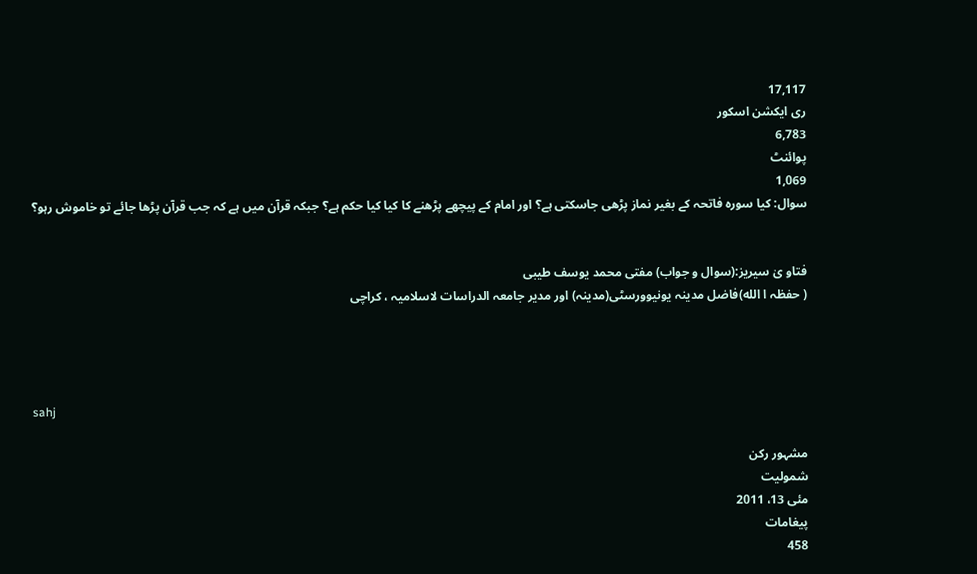17,117
ری ایکشن اسکور
6,783
پوائنٹ
1,069
سوال: کیا سورہ فاتحہ کے بغیر نماز پڑھی جاسکتی ہے؟ اور امام کے پیچھے پڑھنے کا کیا کیا حکم ہے؟ جبکہ قرآن میں ہے کہ جب قرآن پڑھا جائے تو خاموش رہو؟


فتاو یٰ سیریز:(سوال و جواب) مفتی محمد یوسف طیبی
( حفظہ ا الله)فاضل مدینہ یونیوورسٹی(مدینہ) اور مدیر جامعہ الدراسات لاسلامیہ ، کراچی




sahj

مشہور رکن
شمولیت
مئی 13، 2011
پیغامات
458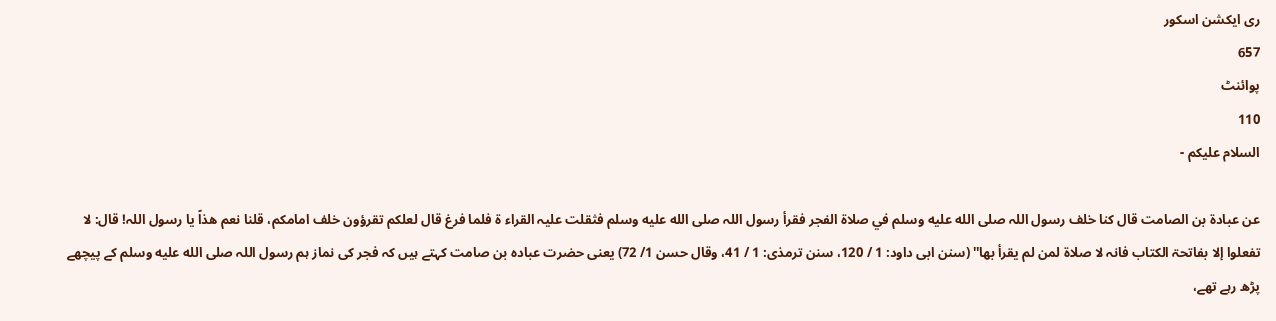ری ایکشن اسکور
657
پوائنٹ
110
السلام علیکم -

عن عبادۃ بن الصامت قال کنا خلف رسول اللہ صلى الله عليه وسلم في صلاۃ الفجر فقرأ رسول اللہ صلى الله عليه وسلم فثقلت علیہ القراء ۃ فلما فرغ قال لعلکم تقرؤون خلف امامکم، قلنا نعم ھذاً یا رسول اللہ! قال: لا تفعلوا إلا بفاتحۃ الکتاب فانہ لا صلاۃ لمن لم یقرأ بھا'' (سنن ابی داود: 1 / 120، سنن ترمذی: 1 / 41، وقال حسن 1/ 72) یعنی حضرت عبادہ بن صامت کہتے ہیں کہ فجر کی نماز ہم رسول اللہ صلى الله عليه وسلم کے پیچھے پڑھ رہے تھے،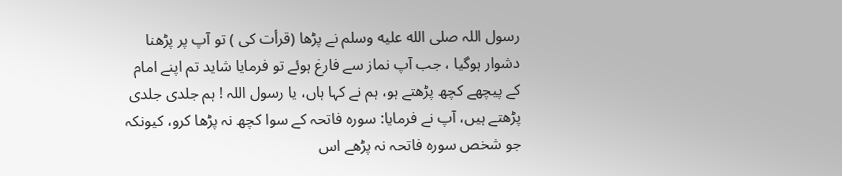رسول اللہ صلى الله عليه وسلم نے پڑھا (قرأت کی ) تو آپ پر پڑھنا دشوار ہوگیا ، جب آپ نماز سے فارغ ہوئے تو فرمایا شاید تم اپنے امام کے پیچھے کچھ پڑھتے ہو، ہم نے کہا ہاں، یا رسول اللہ ! ہم جلدی جلدی پڑھتے ہیں، آپ نے فرمایا: سورہ فاتحہ کے سوا کچھ نہ پڑھا کرو، کیونکہ جو شخص سورہ فاتحہ نہ پڑھے اس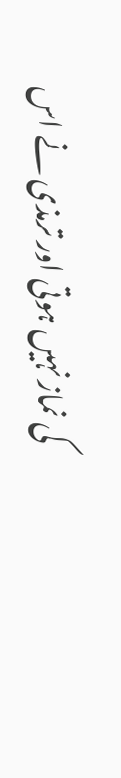کی نماز نہیں ہوتی اور ترمذی نے اس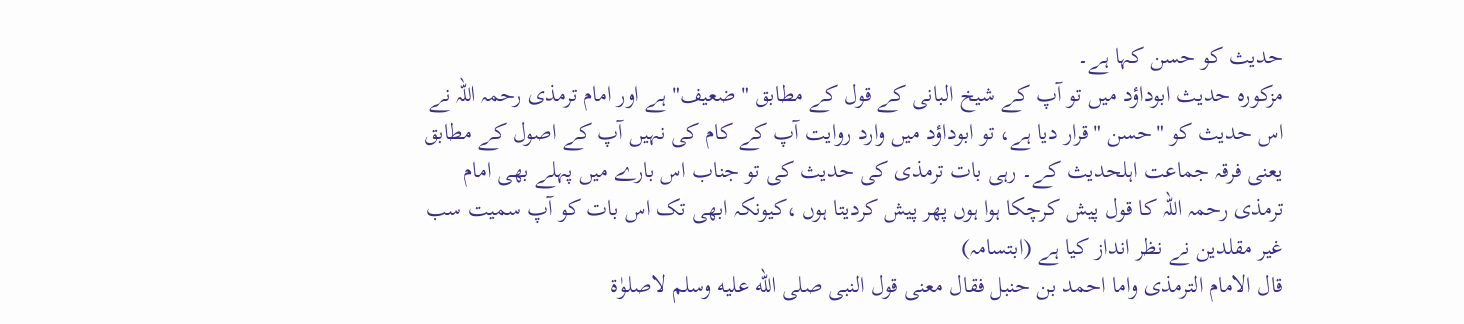حدیث کو حسن کہا ہے۔
مزکورہ حدیث ابوداؤد میں تو آپ کے شیخ البانی کے قول کے مطابق "ضعیف" ہے اور امام ترمذی رحمہ اللہ نے اس حدیث کو "حسن "قرار دیا ہے، تو ابوداؤد میں وارد روایت آپ کے کام کی نہیں آپ کے اصول کے مطابق یعنی فرقہ جماعت اہلحدیث کے۔ رہی بات ترمذی کی حدیث کی تو جناب اس بارے میں پہلے بھی امام ترمذی رحمہ اللہ کا قول پیش کرچکا ہوا ہوں پھر پیش کردیتا ہوں ،کیونکہ ابھی تک اس بات کو آپ سمیت سب غیر مقلدین نے نظر انداز کیا ہے (ابتسامہ)
قال الامام الترمذی واما احمد بن حنبل فقال معنی قول النبی صلى الله عليه وسلم لاصلوٰۃ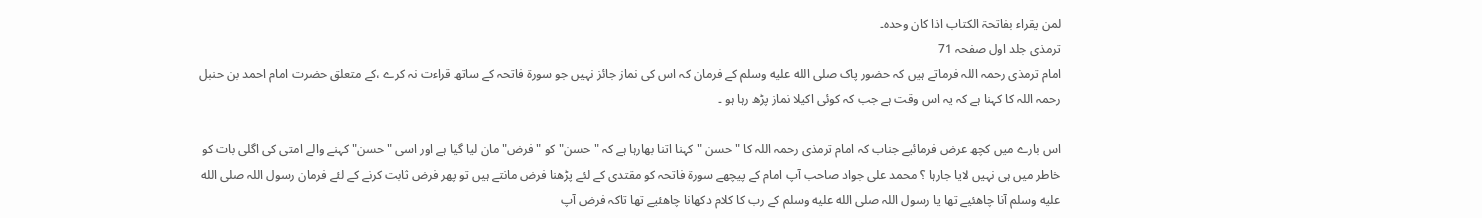لمن یقراء بفاتحۃ الکتاب اذا کان وحدہ۔
ترمذی جلد اول صفحہ 71
امام ترمذی رحمہ اللہ فرماتے ہیں کہ حضور پاک صلى الله عليه وسلم کے فرمان کہ اس کی نماز جائز نہیں جو سورۃ فاتحہ کے ساتھ قراءت نہ کرے ،کے متعلق حضرت امام احمد بن حنبل رحمہ اللہ کا کہنا ہے کہ یہ اس وقت ہے جب کہ کوئی اکیلا نماز پڑھ رہا ہو ۔

اس بارے میں کچھ عرض فرمائیے جناب کہ امام ترمذی رحمہ اللہ کا "حسن " کہنا اتنا بھارہا ہے کہ "حسن" کو "فرض" مان لیا گیا ہے اور اسی "حسن" کہنے والے امتی کی اگلی بات کو خاطر میں ہی نہیں لایا جارہا ؟ محمد علی جواد صاحب آپ امام کے پیچھے سورۃ فاتحہ کو مقتدی کے لئے پڑھنا فرض مانتے ہیں تو پھر فرض ثابت کرنے کے لئے فرمان رسول اللہ صلى الله عليه وسلم آنا چاھئیے تھا یا رسول اللہ صلى الله عليه وسلم کے رب کا کلام دکھانا چاھئیے تھا تاکہ فرض آپ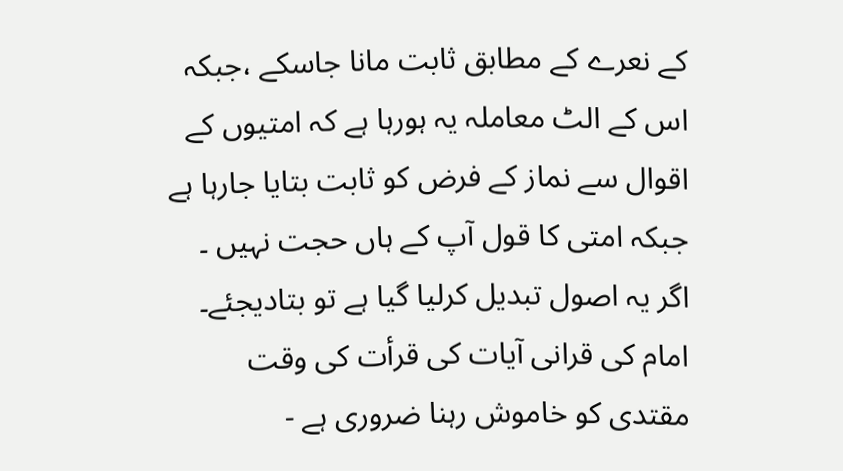کے نعرے کے مطابق ثابت مانا جاسکے ،جبکہ اس کے الٹ معاملہ یہ ہورہا ہے کہ امتیوں کے اقوال سے نماز کے فرض کو ثابت بتایا جارہا ہے جبکہ امتی کا قول آپ کے ہاں حجت نہیں ۔ اگر یہ اصول تبدیل کرلیا گیا ہے تو بتادیجئے۔
امام کی قرانی آیات کی قرأت کی وقت مقتدی کو خاموش رہنا ضروری ہے -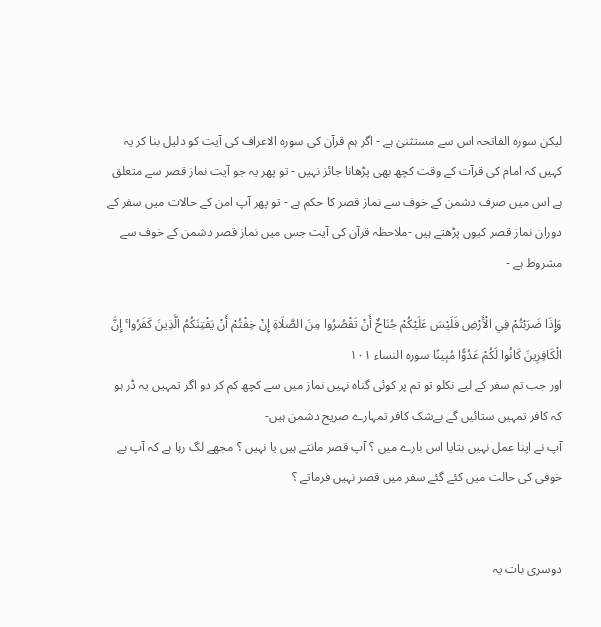لیکن سوره الفاتحہ اس سے مستثنیٰ ہے - اگر ہم قرآن کی سوره الاعراف کی آیت کو دلیل بنا کر یہ کہیں کہ امام کی قرآت کے وقت کچھ بھی پڑھانا جائز نہیں - تو پھر یہ جو آیت نماز قصر سے متعلق ہے اس میں صرف دشمن کے خوف سے نماز قصر کا حکم ہے - تو پھر آپ امن کے حالات میں سفر کے دوران نماز قصر کیوں پڑھتے ہیں -ملاحظہ قرآن کی آیت جس میں نماز قصر دشمن کے خوف سے مشروط ہے -

وَإِذَا ضَرَبْتُمْ فِي الْأَرْضِ فَلَيْسَ عَلَيْكُمْ جُنَاحٌ أَنْ تَقْصُرُوا مِنَ الصَّلَاةِ إِنْ خِفْتُمْ أَنْ يَفْتِنَكُمُ الَّذِينَ كَفَرُوا ۚ إِنَّ الْكَافِرِينَ كَانُوا لَكُمْ عَدُوًّا مُبِينًا سوره النساء ١٠١
اور جب تم سفر کے لیے نکلو تو تم پر کوئی گناہ نہیں نماز میں سے کچھ کم کر دو اگر تمہیں یہ ڈر ہو کہ کافر تمہیں ستائیں گے بےشک کافر تمہارے صریح دشمن ہیں-
آپ نے اپنا عمل نہیں بتایا اس بارے میں ؟ آپ قصر مانتے ہیں یا نہیں ؟ مجھے لگ رہا ہے کہ آپ بے خوفی کی حالت میں کئے گئے سفر میں قصر نہیں فرماتے ؟


دوسری بات یہ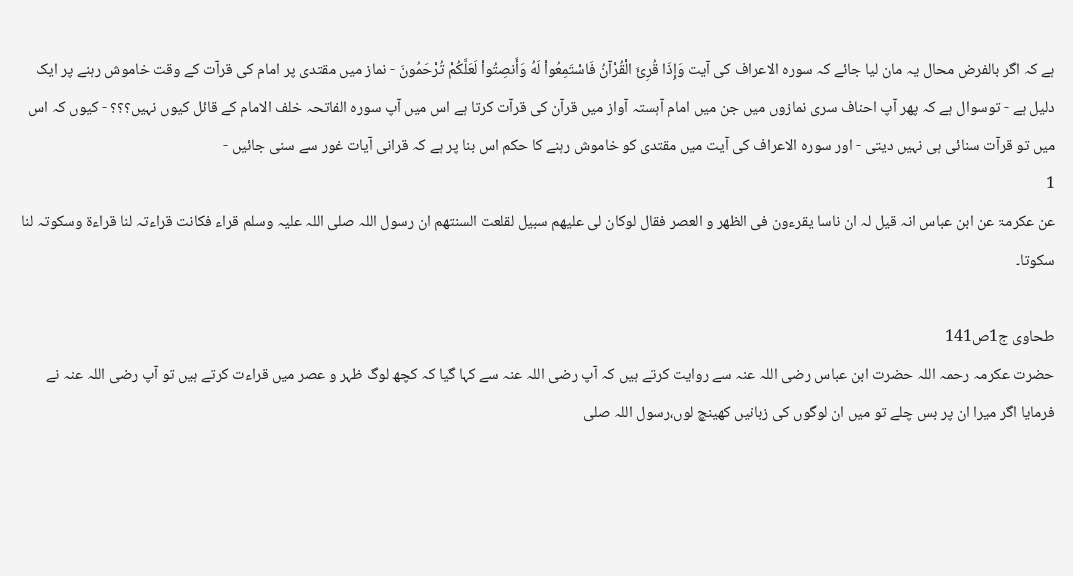ہے کہ اگر بالفرض محال یہ مان لیا جائے کہ سوره الاعراف کی آیت وَإِذَا قُرِئَ الْقُرْآنُ فَاسْتَمِعُواْ لَهُ وَأَنصِتُواْ لَعَلَّكُمْ تُرْحَمُونَ - نماز میں مقتدی پر امام کی قرآت کے وقت خاموش رہنے پر ایک دلیل ہے - توسوال ہے کہ پھر آپ احناف سری نمازوں میں جن میں امام آہستہ آواز میں قرآن کی قرآت کرتا ہے اس میں آپ سوره الفاتحہ خلف الامام کے قائل کیوں نہیں؟؟؟ - کیوں کہ اس میں تو قرآت سنائی ہی نہیں دیتی - اور سوره الاعراف کی آیت میں مقتدی کو خاموش رہنے کا حکم اس بنا پر ہے کہ قرانی آیات غور سے سنی جائیں -
1
عن عکرمۃ عن ابن عباس انہ قیل لہ ان ناسا یقرءون فی الظھر و العصر فقال لوکان لی علیھم سبیل لقلعت السنتھم ان رسول اللہ صلی اللہ علیہ وسلم قراء فکانت قراءتہ لنا قراءۃ وسکوتہ لنا سکوتا۔

طحاوی ج1ص141
حضرت عکرمہ رحمہ اللہ حضرت ابن عباس رضی اللہ عنہ سے روایت کرتے ہیں کہ آپ رضی اللہ عنہ سے کہا گیا کہ کچھ لوگ ظہر و عصر میں قراءت کرتے ہیں تو آپ رضی اللہ عنہ نے فرمایا اگر میرا ان پر بس چلے تو میں ان لوگوں کی زبانیں کھینچ لوں،رسول اللہ صلی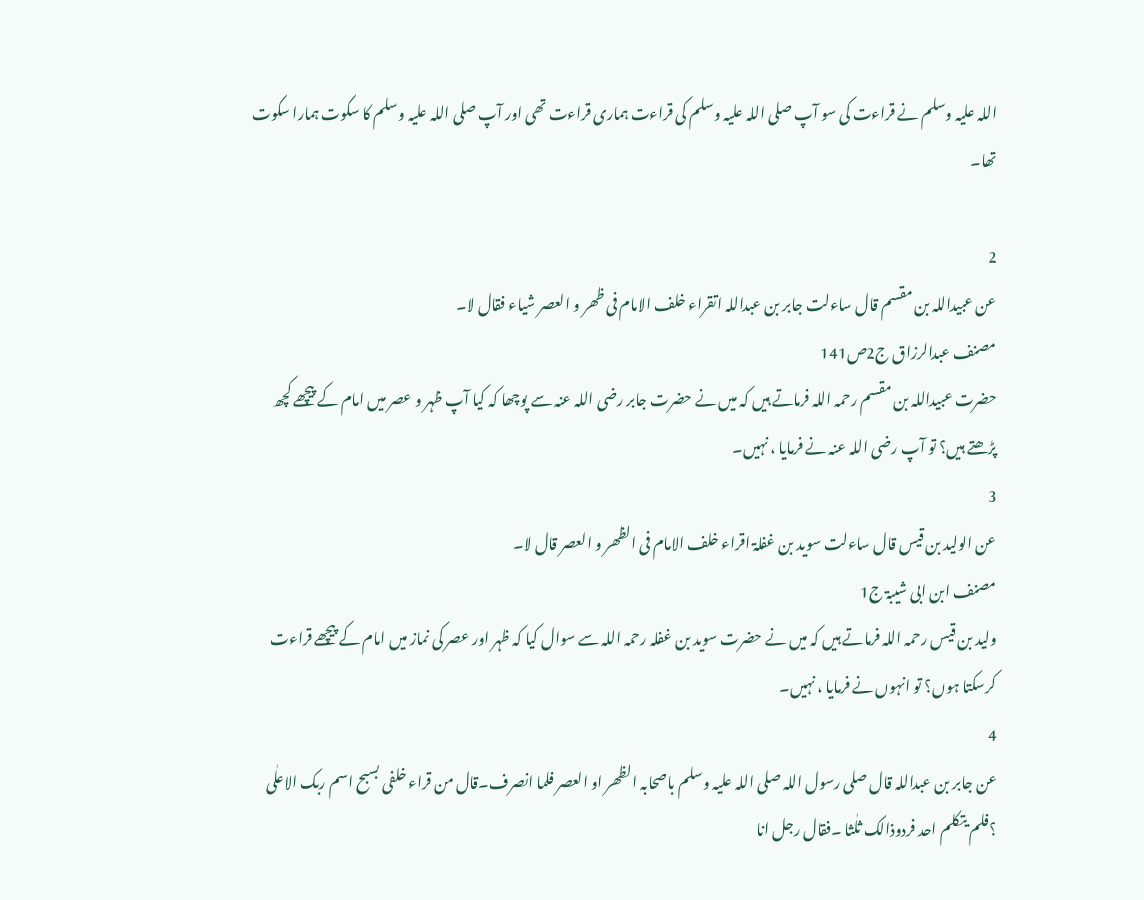اللہ علیہ وسلم نے قراءت کی سو آپ صلی اللہ علیہ وسلم کی قراءت ہماری قراءت تھی اور آپ صلی اللہ علیہ وسلم کا سکوت ہمارا سکوت تھا۔

2
عن عبیداللہ بن مقسم قال ساءلت جابر بن عبداللہ اتقراء خلف الامام فی ظھر و العصر شیاء فقال لا۔
مصنف عبدالرزاق ج2ص141
حضرت عبیداللہ بن مقسم رحمہ اللہ فرماتے ہیں کہ میں نے حضرت جابر رضی اللہ عنہ سے پوچھا کہ کیا آپ ظہر و عصر میں امام کے پیچھے کچھ پڑھتے ہیں؟ تو آپ رضی اللہ عنہ نے فرمایا ، نہیں۔
3
عن الولید بن قیس قال ساءلت سوید بن غفلۃ اقراء خلف الامام فی الظھر و العصر قال لا۔
مصنف ابن ابی شیبۃ ج1
ولید بن قیس رحمہ اللہ فرماتے ہیں کہ میں نے حضرت سوید بن غفلہ رحمہ اللہ سے سوال کیا کہ ظہر اور عصر کی نماز میں امام کے پیچھے قراءت کرسکتا ہوں؟ تو انہوں نے فرمایا ، نہیں۔
4
عن جابر بن عبداللہ قال صلی رسول اللہ صلی اللہ علیہ وسلم باصحابہ الظھر او العصر فلما انصرف۔قال من قراء خلفی بسبح اسم ربک الاعلٰی ؟فلم یتکلم احد فردوذالک ثلٰثا ۔فقال رجل انا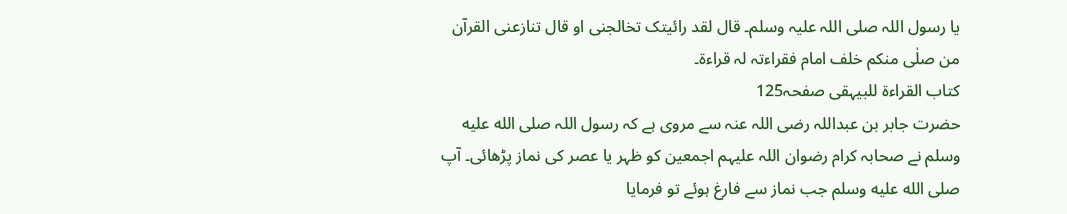یا رسول اللہ صلی اللہ علیہ وسلم۔ قال لقد رائیتک تخالجنی او قال تنازعنی القرآن من صلٰی منکم خلف امام فقراءتہ لہ قراءۃ۔
کتاب القراءۃ للبیہقی صفحہ125
حضرت جابر بن عبداللہ رضی اللہ عنہ سے مروی ہے کہ رسول اللہ صلى الله عليه وسلم نے صحابہ کرام رضوان اللہ علیہم اجمعین کو ظہر یا عصر کی نماز پڑھائی۔ آپ صلى الله عليه وسلم جب نماز سے فارغ ہوئے تو فرمایا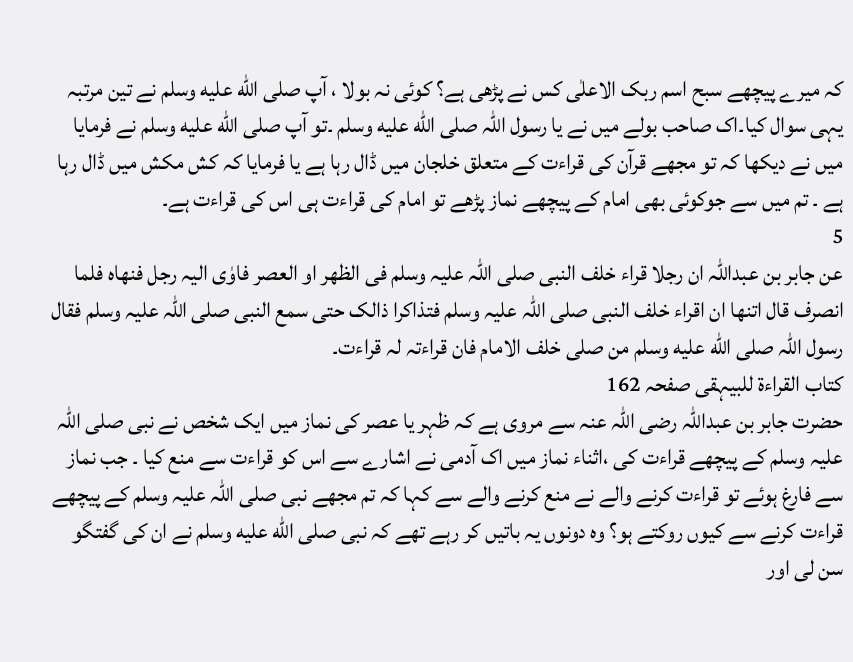کہ میرے پیچھے سبح اسم ربک الاعلٰی کس نے پڑھی ہے؟ کوئی نہ بولا ، آپ صلى الله عليه وسلم نے تین مرتبہ یہی سوال کیا۔اک صاحب بولے میں نے یا رسول اللہ صلى الله عليه وسلم ۔تو آپ صلى الله عليه وسلم نے فرمایا میں نے دیکھا کہ تو مجھے قرآن کی قراءت کے متعلق خلجان میں ڈال رہا ہے یا فرمایا کہ کش مکش میں ڈال رہا ہے ۔ تم میں سے جوکوئی بھی امام کے پیچھے نماز پڑھے تو امام کی قراءت ہی اس کی قراءت ہے۔
5
عن جابر بن عبداللہ ان رجلا قراء خلف النبی صلی اللہ علیہ وسلم فی الظھر او العصر فاوٰی الیہ رجل فنھاہ فلما انصرف قال اتنھا ان اقراء خلف النبی صلی اللہ علیہ وسلم فتذاکرا ذالک حتی سمع النبی صلی اللہ علیہ وسلم فقال رسول اللہ صلى الله عليه وسلم من صلی خلف الامام فان قراءتہ لہ قراءت۔
کتاب القراءۃ للبیہقی صفحہ 162
حضرت جابر بن عبداللہ رضی اللہ عنہ سے مروی ہے کہ ظہر یا عصر کی نماز میں ایک شخص نے نبی صلی اللہ علیہ وسلم کے پیچھے قراءت کی ،اثناء نماز میں اک آدمی نے اشارے سے اس کو قراءت سے منع کیا ۔ جب نماز سے فارغ ہوئے تو قراءت کرنے والے نے منع کرنے والے سے کہا کہ تم مجھے نبی صلی اللہ علیہ وسلم کے پیچھے قراءت کرنے سے کیوں روکتے ہو؟ وہ دونوں یہ باتیں کر رہے تھے کہ نبی صلى الله عليه وسلم نے ان کی گفتگو سن لی اور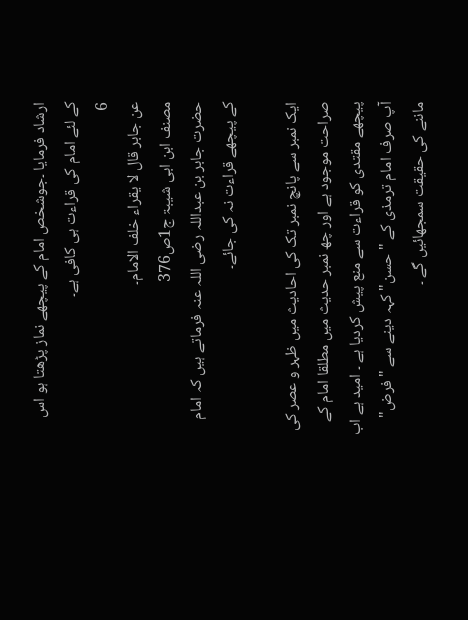ارشاد فرمایا ۔جوشخص امام کے پیچھے نماز پڑھتا ہو اس کے لئے امام کی قراءت ہی کافی ہے۔
6
عن جابر قال لا یقراء خلف الامام۔
مصنف ابن ابی شیبۃ ج1ص376
حضرت جابر بن عبداللہ رضی اللہ عنہ فرماتے ہیں کہ امام کے پیچھے قراءت نہ کی جائے۔

ایک نمبر سے پانچ نمبر تک کی احادیث میں ظہر و عصر کی صراحت موجود ہے اور چھ نمبر حدیث میں مطلقا امام کے پیچھے مقتدی کو قراءت سے منع پیش کردیا ہے ۔ امید ہے اب آپ صرف امام ترمذی کے "حسن" کہہ دینے سے "فرض" ماننے کی حقیقت سمجھائیں گے ۔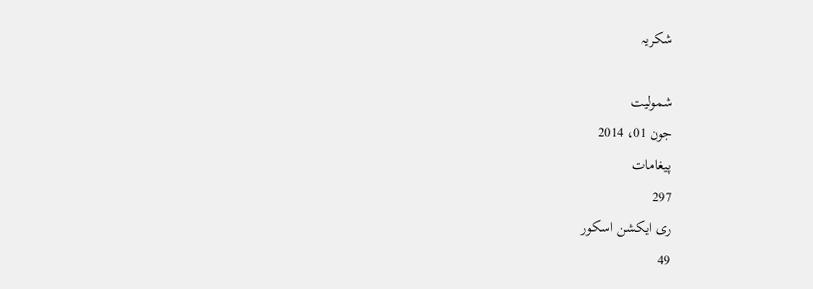شکریہ

شمولیت
جون 01، 2014
پیغامات
297
ری ایکشن اسکور
49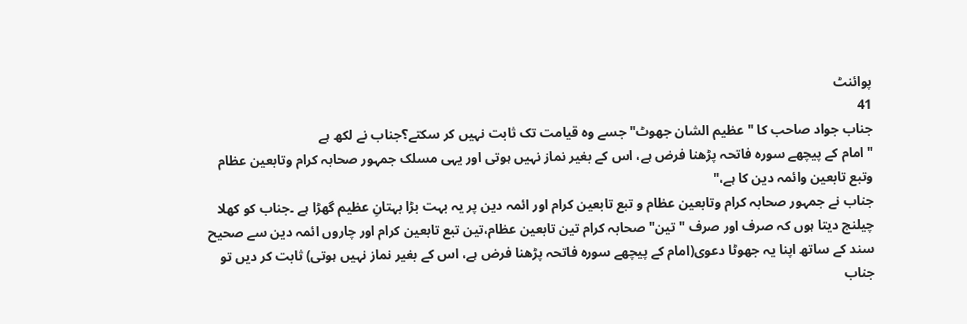پوائنٹ
41
جناب جواد صاحب کا "عظیم الشان جھوٹ" جسے وہ قیامت تک ثابت نہیں کر سکتے؟جناب نے لکھ ہے
"امام کے پیچھے سورہ فاتحہ پڑھنا فرض ہے، اس کے بغیر نماز نہیں ہوتی اور یہی مسلک جمہور صحابہ کرام وتابعین عظام وتبع تابعین وائمہ دین کا ہے،"
جناب نے جمہور صحابہ کرام وتابعین عظام و تبع تابعین کرام اور ائمہ دین پر یہ بہت بڑا بہتانِ عظیم گھڑا ہے ۔جناب کو کھلا چیلنج دیتا ہوں کہ صرف اور صرف "تین" صحابہ کرام تین تابعین عظام،تین تبع تابعین کرام اور چاروں ائمہ دین سے صحیح سند کے ساتھ اپنا یہ جھوٹا دعوی(امام کے پیچھے سورہ فاتحہ پڑھنا فرض ہے، اس کے بغیر نماز نہیں ہوتی) ثابت کر دیں تو جناب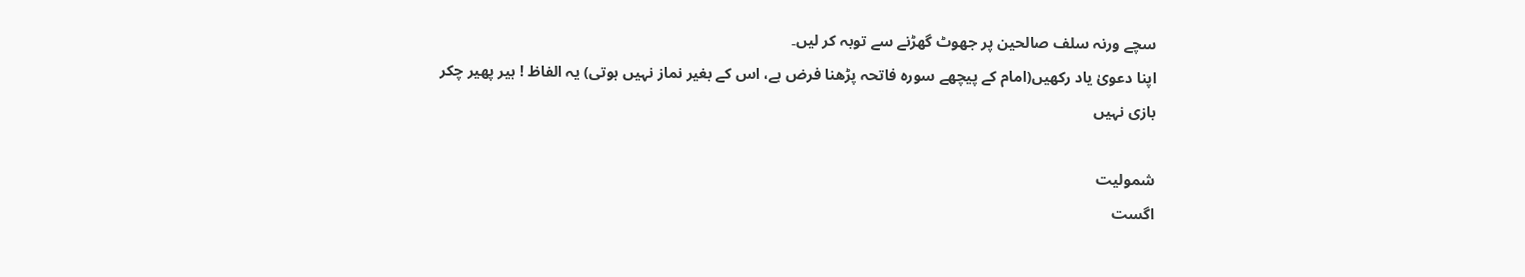سچے ورنہ سلف صالحین پر جھوٹ گھڑنے سے توبہ کر لیں۔
اپنا دعویٰ یاد رکھیں(امام کے پیچھے سورہ فاتحہ پڑھنا فرض ہے، اس کے بغیر نماز نہیں ہوتی) یہ الفاظ ! ہیر پھیر چکر بازی نہیں

شمولیت
اگست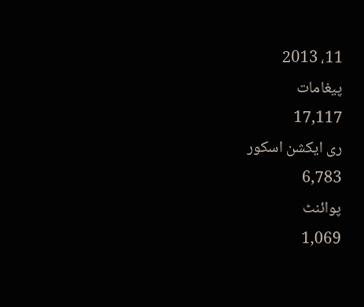11، 2013
پیغامات
17,117
ری ایکشن اسکور
6,783
پوائنٹ
1,069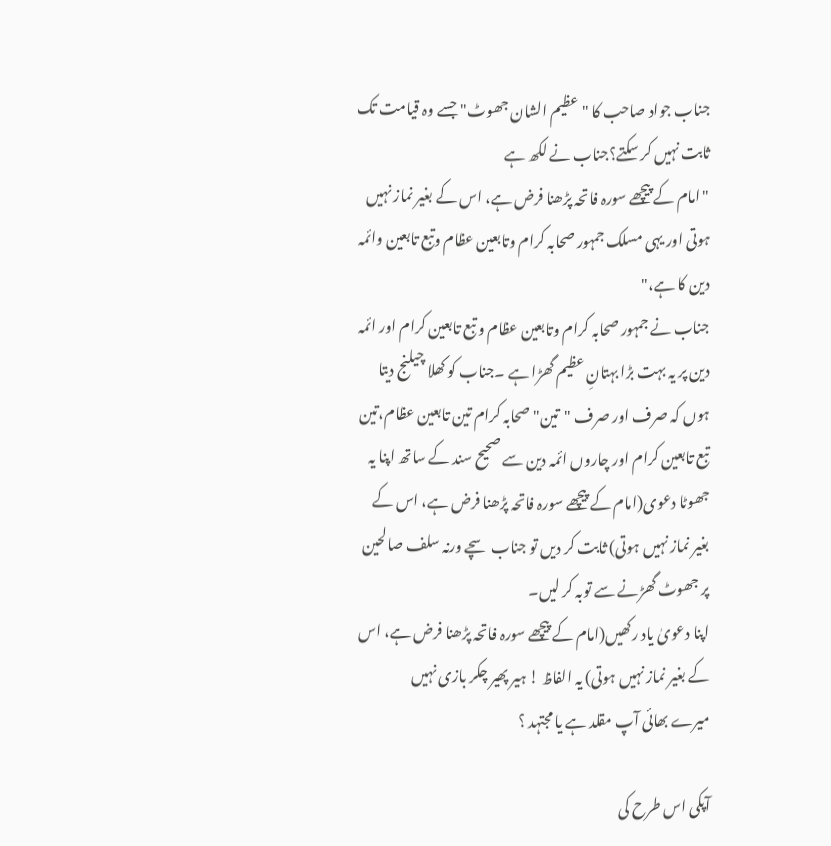جناب جواد صاحب کا "عظیم الشان جھوٹ" جسے وہ قیامت تک ثابت نہیں کر سکتے؟جناب نے لکھ ہے
"امام کے پیچھے سورہ فاتحہ پڑھنا فرض ہے، اس کے بغیر نماز نہیں ہوتی اور یہی مسلک جمہور صحابہ کرام وتابعین عظام وتبع تابعین وائمہ دین کا ہے،"
جناب نے جمہور صحابہ کرام وتابعین عظام و تبع تابعین کرام اور ائمہ دین پر یہ بہت بڑا بہتانِ عظیم گھڑا ہے ۔جناب کو کھلا چیلنج دیتا ہوں کہ صرف اور صرف "تین" صحابہ کرام تین تابعین عظام،تین تبع تابعین کرام اور چاروں ائمہ دین سے صحیح سند کے ساتھ اپنا یہ جھوٹا دعوی(امام کے پیچھے سورہ فاتحہ پڑھنا فرض ہے، اس کے بغیر نماز نہیں ہوتی) ثابت کر دیں تو جناب سچے ورنہ سلف صالحین پر جھوٹ گھڑنے سے توبہ کر لیں۔
اپنا دعویٰ یاد رکھیں(امام کے پیچھے سورہ فاتحہ پڑھنا فرض ہے، اس کے بغیر نماز نہیں ہوتی) یہ الفاظ ! ہیر پھیر چکر بازی نہیں
میرے بھائی آپ مقلد ہے یا مجتہد ؟

آپکی اس طرح کی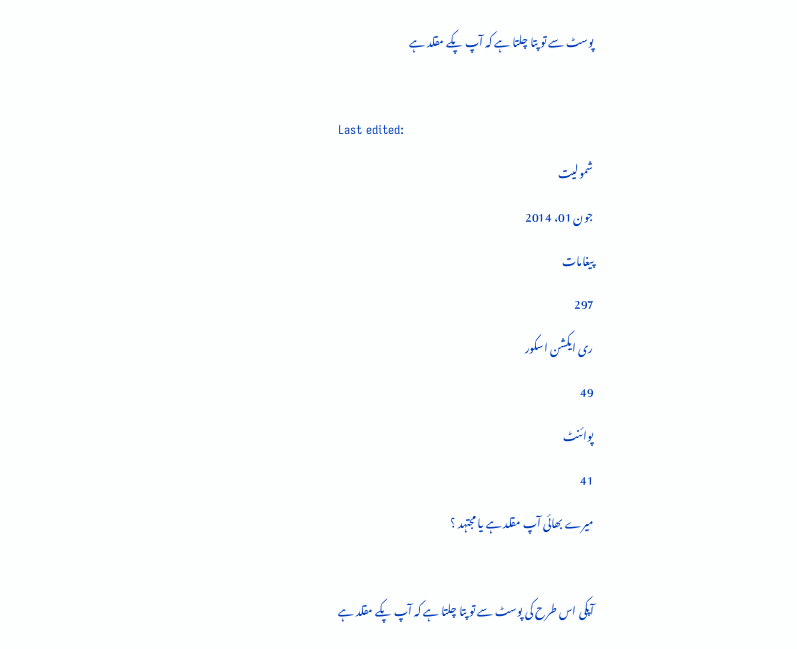پوسٹ سے تو پتا چلتا ہے کہ آپ پکے مقلد ہے

Last edited:
شمولیت
جون 01، 2014
پیغامات
297
ری ایکشن اسکور
49
پوائنٹ
41
میرے بھائی آپ مقلد ہے یا مجتہد ؟

آپکی اس طرح کی پوسٹ سے تو پتا چلتا ہے کہ آپ پکے مقلد ہے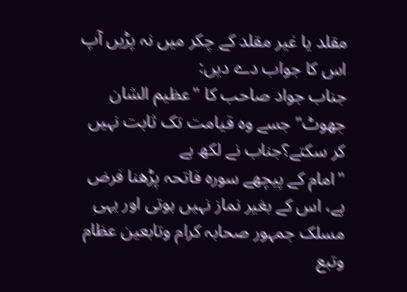مقلد یا غیر مقلد کے چکر میں نہ پڑیں آپ اس کا جواب دے دیں:
جناب جواد صاحب کا "عظیم الشان جھوٹ" جسے وہ قیامت تک ثابت نہیں کر سکتے؟جناب نے لکھ ہے
"امام کے پیچھے سورہ فاتحہ پڑھنا فرض ہے، اس کے بغیر نماز نہیں ہوتی اور یہی مسلک جمہور صحابہ کرام وتابعین عظام وتبع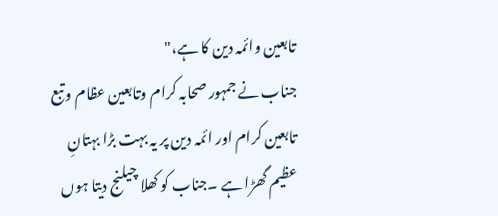تابعین وائمہ دین کا ہے،"
جناب نے جمہور صحابہ کرام وتابعین عظام و تبع تابعین کرام اور ائمہ دین پر یہ بہت بڑا بہتانِ عظیم گھڑا ہے ۔جناب کو کھلا چیلنج دیتا ہوں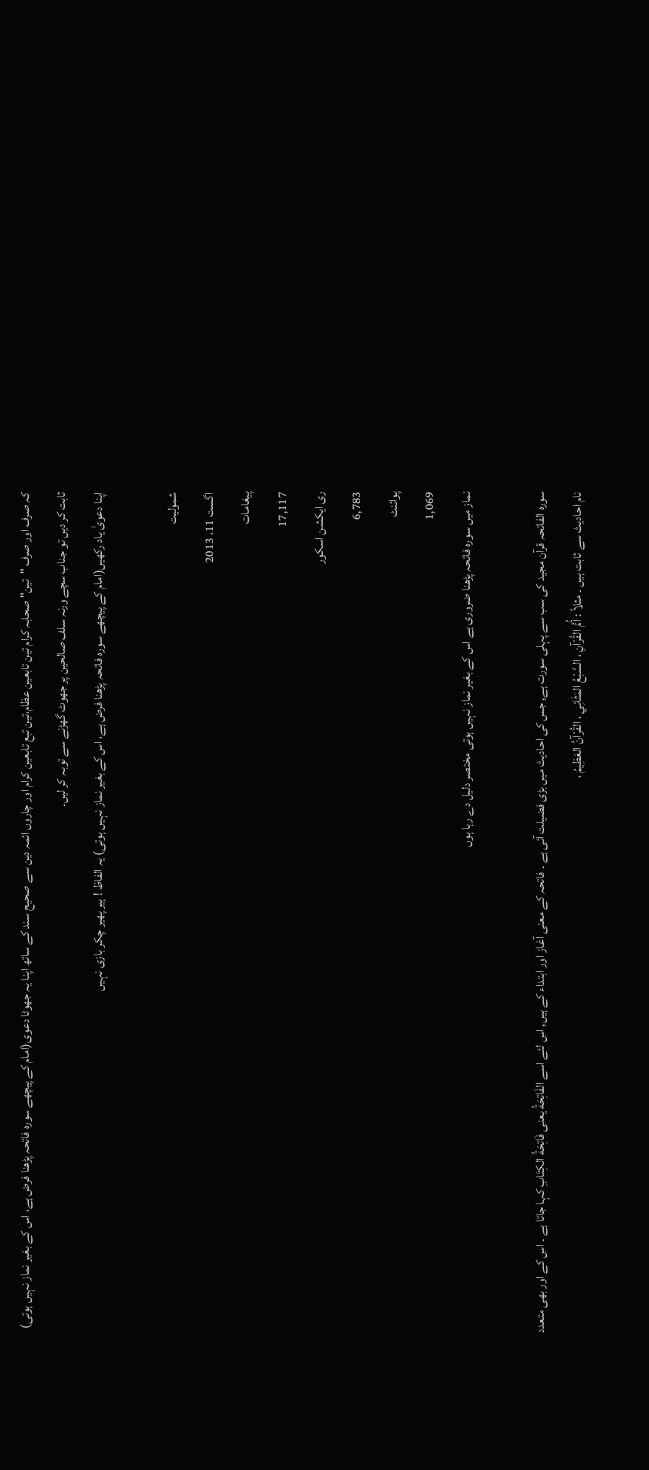کہ صرف اور صرف "تین" صحابہ کرام تین تابعین عظام،تین تبع تابعین کرام اور چاروں ائمہ دین سے صحیح سند کے ساتھ اپنا یہ جھوٹا دعوی(امام کے پیچھے سورہ فاتحہ پڑھنا فرض ہے، اس کے بغیر نماز نہیں ہوتی) ثابت کر دیں تو جناب سچے ورنہ سلف صالحین پر جھوٹ گھڑنے سے توبہ کر لیں۔
اپنا دعویٰ یاد رکھیں(امام کے پیچھے سورہ فاتحہ پڑھنا فرض ہے، اس کے بغیر نماز نہیں ہوتی) یہ الفاظ ! ہیر پھیر چکر بازی نہیں

شمولیت
اگست 11، 2013
پیغامات
17,117
ری ایکشن اسکور
6,783
پوائنٹ
1,069
نماز میں سورہ فاتحہ پڑھنا ضروری ہے اس کے بغیر نماز نہیں ہوتی مختصر دلیل دے رہا ہوں

سورہ الفاتحہ قرآن مجید كی سب سے پہلی سورت ہے, جس كی احادیث میں بڑی فضیلت آئی ہے ۔ فاتحہ كے معنی آغاز اور ابتداء كے ہیں, اس لئے اسے الفَاتِحَةُ یعنی فَاتِحَةُ الكِتَابِ كہا جاتا ہے ۔ اس كے اور بھی متعدد نام احادیث سے ثابت ہیں ۔ مثلاً : أُمُّ القُرْآنِ ، السَّبْعُ المَثَانِي ، القُرْآنُ العَظِيمُ ،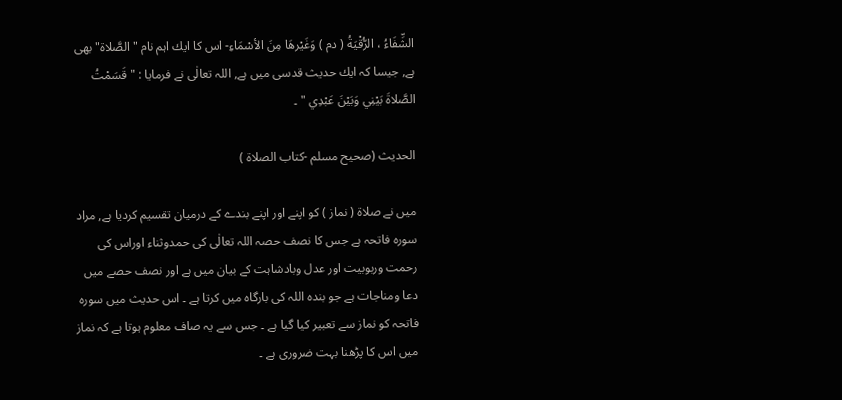الشِّفَاءُ ، الرُّقْيَةُ ( دم ) وَغَيْرهَا مِنَ الأسْمَاءِ- اس کا ایك اہم نام "الصَّلاة" بھی ہے, جیسا كہ ایك حدیث قدسی میں ہے, اللہ تعالٰی نے فرمایا : "قَسَمْتُ الصَّلاةَ بَيْنِي وَبَيْنَ عَبْدِي " ۔

الحديث (صحيح مسلم -كتاب الصلاة )

میں نے صلاۃ ( نماز ) كو اپنے اور اپنے بندے كے درمیان تقسیم كردیا ہے, مراد سورہ فاتحہ ہے جس کا نصف حصہ اللہ تعالٰی كی حمدوثناء اوراس كی رحمت وربوبیت اور عدل وبادشاہت كے بیان میں ہے اور نصف حصے میں دعا ومناجات ہے جو بندہ اللہ كی بارگاہ میں كرتا ہے ۔ اس حدیث میں سورہ فاتحہ كو نماز سے تعبیر كیا گیا ہے ۔ جس سے یہ صاف معلوم ہوتا ہے كہ نماز میں اس کا پڑھنا بہت ضروری ہے ۔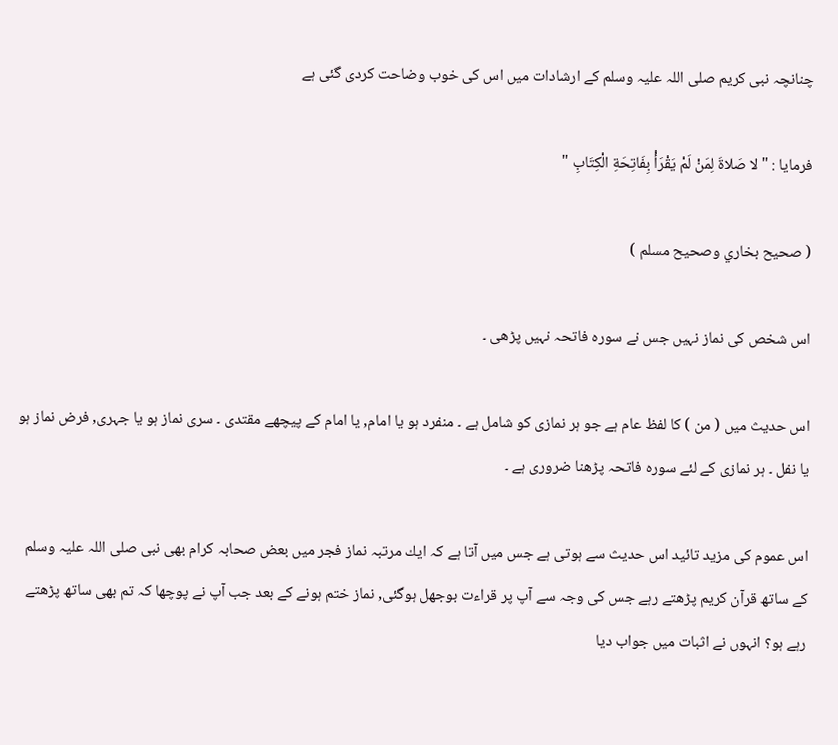چنانچہ نبی کریم صلی اللہ علیہ وسلم كے ارشادات میں اس كی خوب وضاحت كردی گئی ہے

فرمایا : "لا صَلاةَ لِمَنْ لَمْ يَقْرَأْ بِفَاتِحَةِ الْكِتَابِ "

( صحيح بخاري وصحيح مسلم )

اس شخص كی نماز نہیں جس نے سورہ فاتحہ نہیں پڑھی ۔

اس حدیث میں ( من ) کا لفظ عام ہے جو ہر نمازی كو شامل ہے ۔ منفرد ہو یا امام, یا امام كے پیچھے مقتدی ۔ سری نماز ہو یا جہری, فرض نماز ہو یا نفل ۔ ہر نمازی كے لئے سورہ فاتحہ پڑھنا ضروری ہے ۔

اس عموم كی مزید تائید اس حدیث سے ہوتی ہے جس میں آتا ہے كہ ایك مرتبہ نماز فجر میں بعض صحابہ كرام بھی نبی صلی اللہ علیہ وسلم كے ساتھ قرآن كریم پڑھتے رہے جس كی وجہ سے آپ پر قراءت بوجھل ہوگئی, نماز ختم ہونے كے بعد جب آپ نے پوچھا كہ تم بھی ساتھ پڑھتے رہے ہو؟ انہوں نے اثبات میں جواب دیا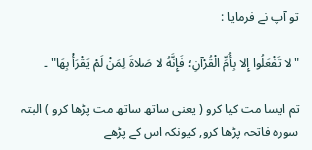تو آپ نے فرمایا :

"لا تَفْعَلُوا إِلا بِأُمِّ الْقُرْآنِ؛ فَإِنَّهُ لا صَلاةَ لِمَنْ لَمْ يَقْرَأْ بِهَا" ۔

تم ایسا مت كیا كرو ( یعنی ساتھ ساتھ مت پڑھا كرو ) البتہ سورہ فاتحہ پڑھا كرو, كیونكہ اس كے پڑھے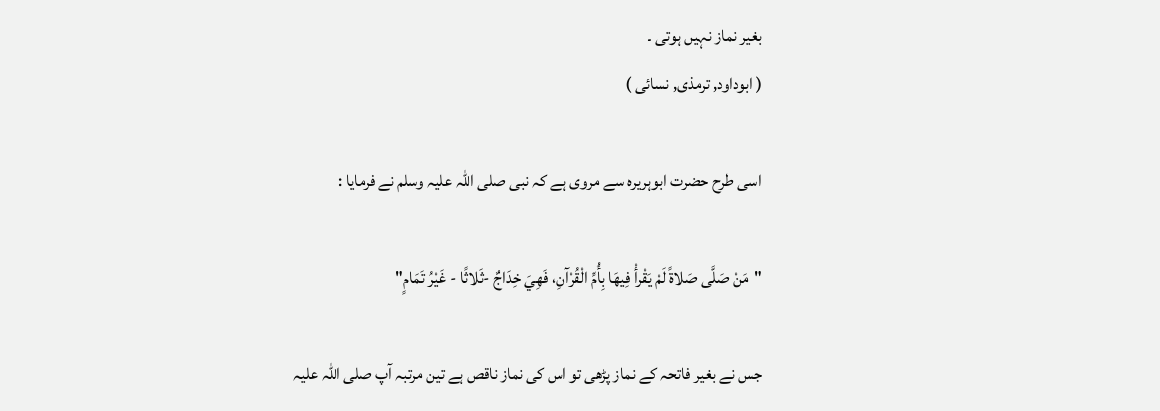بغیر نماز نہیں ہوتی ۔
( ابوداود, ترمذی, نسائی )

اسی طرح حضرت ابوہریرہ سے مروی ہے كہ نبی صلی اللہ علیہ وسلم نے فرمایا :

"مَنْ صَلَّى صَلاةً لَمْ يَقْرأْ فِيهَا بِأُمِّ الْقُرْآنِ، فَهِيَ خِدَاجٌ -ثَلاثًا - غَيْرُ تَمَامٍ"

جس نے بغیر فاتحہ كے نماز پڑھی تو اس كی نماز ناقص ہے تین مرتبہ آپ صلی اللہ علیہ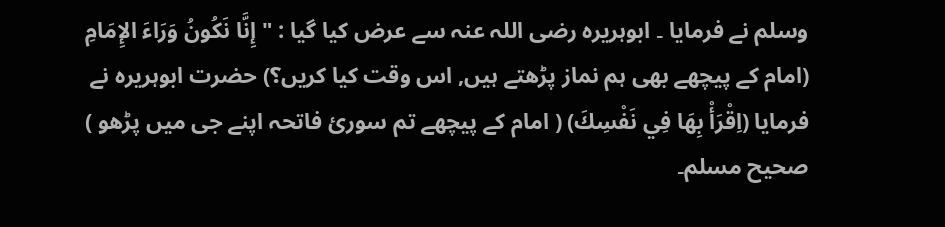وسلم نے فرمایا ۔ ابوہریرہ رضی اللہ عنہ سے عرض كیا گیا : "إِنَّا نَكُونُ وَرَاءَ الإِمَامِ (امام كے پیچھے بھی ہم نماز پڑھتے ہیں, اس وقت كیا كریں؟) حضرت ابوہریرہ نے فرمایا (اِقْرَأْ بِهَا فِي نَفْسِكَ) ( امام كے پیچھے تم سورئ فاتحہ اپنے جی میں پڑھو )
صحیح مسلم۔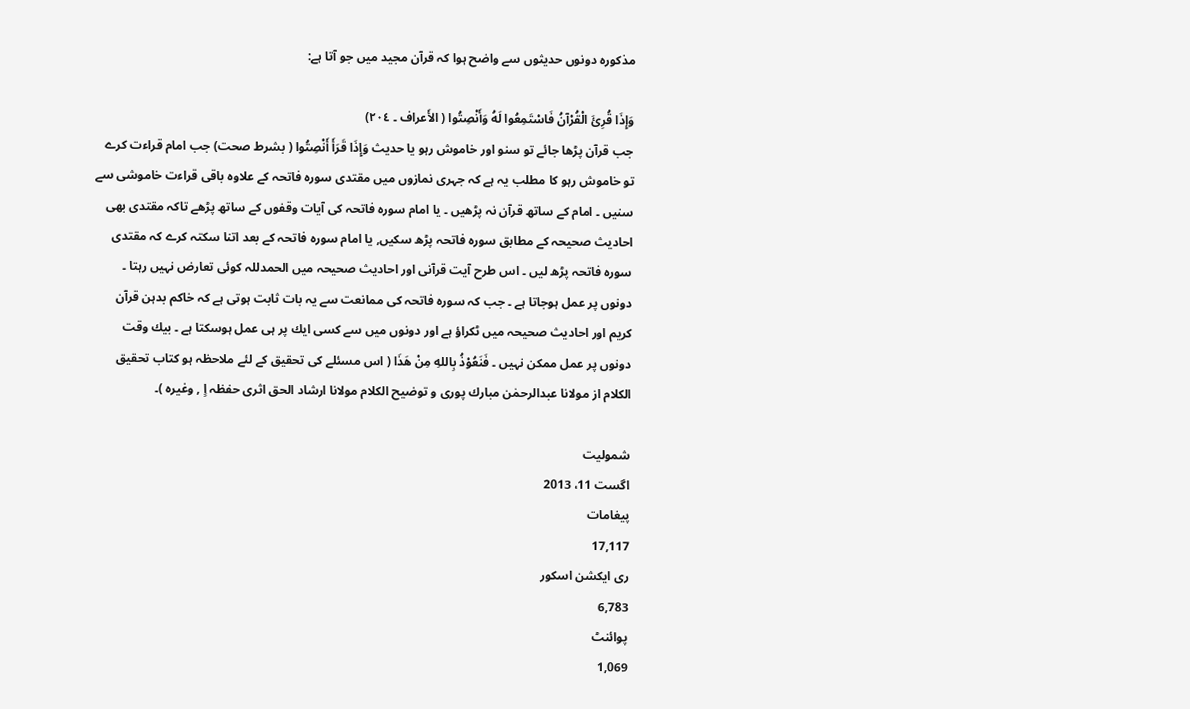مذكورہ دونوں حدیثوں سے واضح ہوا كہ قرآن مجید میں جو آتا ہے:

وَإِذَا قُرِئَ الْقُرْآنُ فَاسْتَمِعُوا لَهُ وَأَنْصِتُوا ( الأَعراف ۔ ٢٠٤)
جب قرآن پڑھا جائے تو سنو اور خاموش رہو یا حدیث وَإِذَا قَرَأَ أَنْصِتُوا ( بشرط صحت) جب امام قراءت كرے تو خاموش رہو کا مطلب یہ ہے كہ جہری نمازوں میں مقتدی سورہ فاتحہ كے علاوہ باقی قراءت خاموشی سے سنیں ۔ امام كے ساتھ قرآن نہ پڑھیں ۔ یا امام سورہ فاتحہ كی آیات وقفوں كے ساتھ پڑھے تاكہ مقتدی بھی احادیث صحیحہ كے مطابق سورہ فاتحہ پڑھ سكیں, یا امام سورہ فاتحہ كے بعد اتنا سكتہ كرے كہ مقتدی سورہ فاتحہ پڑھ لیں ۔ اس طرح آیت قرآنی اور احادیث صحیحہ میں الحمدللہ كوئی تعارض نہیں رہتا ۔ دونوں پر عمل ہوجاتا ہے ۔ جب كہ سورہ فاتحہ كی ممانعت سے یہ بات ثابت ہوتی ہے كہ خاكم بدہن قرآن كریم اور احادیث صحیحہ میں ٹكراؤ ہے اور دونوں میں سے كسی ایك پر ہی عمل ہوسكتا ہے ۔ بیك وقت دونوں پر عمل ممكن نہیں ۔ فَنَعُوْذُ بِاللهِ مِنْ هَذَا ( اس مسئلے كی تحقیق كے لئے ملاحظہ ہو كتاب تحقیق الكلام از مولانا عبدالرحمٰن مبارك پوری و توضیح الكلام مولانا ارشاد الحق اثری حفظہ اٍ , وغیرہ )۔

شمولیت
اگست 11، 2013
پیغامات
17,117
ری ایکشن اسکور
6,783
پوائنٹ
1,069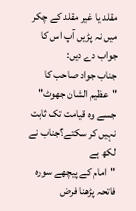مقلد یا غیر مقلد کے چکر میں نہ پڑیں آپ اس کا جواب دے دیں:
جناب جواد صاحب کا "عظیم الشان جھوٹ" جسے وہ قیامت تک ثابت نہیں کر سکتے؟جناب نے لکھ ہے
"امام کے پیچھے سورہ فاتحہ پڑھنا فرض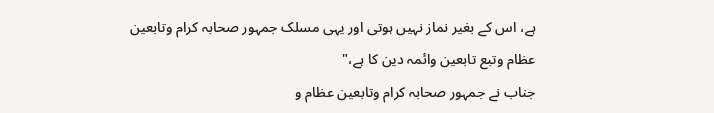ہے، اس کے بغیر نماز نہیں ہوتی اور یہی مسلک جمہور صحابہ کرام وتابعین عظام وتبع تابعین وائمہ دین کا ہے،"
جناب نے جمہور صحابہ کرام وتابعین عظام و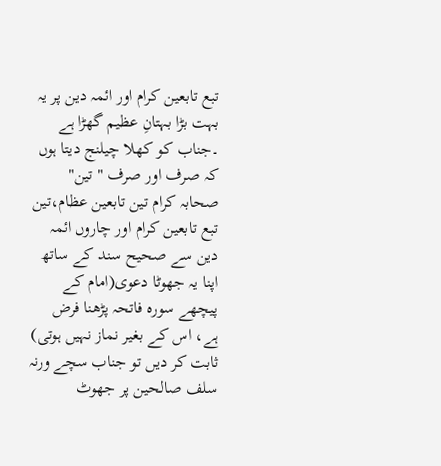تبع تابعین کرام اور ائمہ دین پر یہ بہت بڑا بہتانِ عظیم گھڑا ہے ۔جناب کو کھلا چیلنج دیتا ہوں کہ صرف اور صرف "تین" صحابہ کرام تین تابعین عظام،تین تبع تابعین کرام اور چاروں ائمہ دین سے صحیح سند کے ساتھ اپنا یہ جھوٹا دعوی(امام کے پیچھے سورہ فاتحہ پڑھنا فرض ہے، اس کے بغیر نماز نہیں ہوتی) ثابت کر دیں تو جناب سچے ورنہ سلف صالحین پر جھوٹ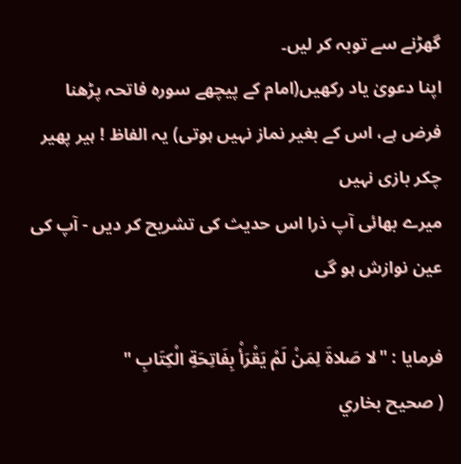گھڑنے سے توبہ کر لیں۔
اپنا دعویٰ یاد رکھیں(امام کے پیچھے سورہ فاتحہ پڑھنا فرض ہے، اس کے بغیر نماز نہیں ہوتی) یہ الفاظ ! ہیر پھیر چکر بازی نہیں
میرے بھائی آپ ذرا اس حدیث کی تشریح کر دیں - آپ کی عین نوازش ہو گی

فرمایا : "لا صَلاةَ لِمَنْ لَمْ يَقْرَأْ بِفَاتِحَةِ الْكِتَابِ "
( صحيح بخاري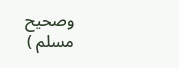وصحيح مسلم )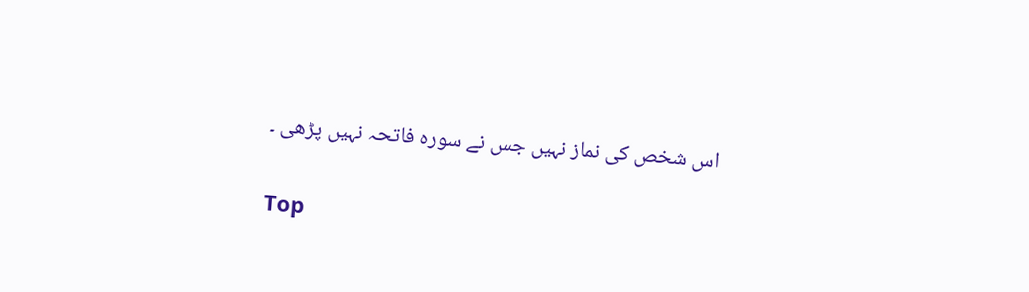اس شخص كی نماز نہیں جس نے سورہ فاتحہ نہیں پڑھی ۔

Top